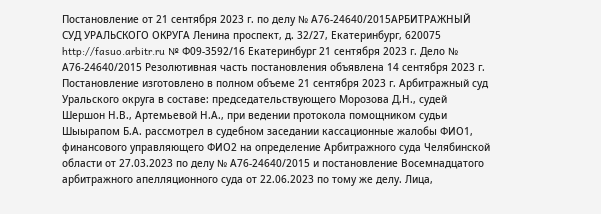Постановление от 21 сентября 2023 г. по делу № А76-24640/2015АРБИТРАЖНЫЙ СУД УРАЛЬСКОГО ОКРУГА Ленина проспект, д. 32/27, Екатеринбург, 620075 http://fasuo.arbitr.ru № Ф09-3592/16 Екатеринбург 21 сентября 2023 г. Дело № А76-24640/2015 Резолютивная часть постановления объявлена 14 сентября 2023 г. Постановление изготовлено в полном объеме 21 сентября 2023 г. Арбитражный суд Уральского округа в составе: председательствующего Морозова Д.Н., судей Шершон Н.В., Артемьевой Н.А., при ведении протокола помощником судьи Шыырапом Б.А. рассмотрел в судебном заседании кассационные жалобы ФИО1, финансового управляющего ФИО2 на определение Арбитражного суда Челябинской области от 27.03.2023 по делу № А76-24640/2015 и постановление Восемнадцатого арбитражного апелляционного суда от 22.06.2023 по тому же делу. Лица,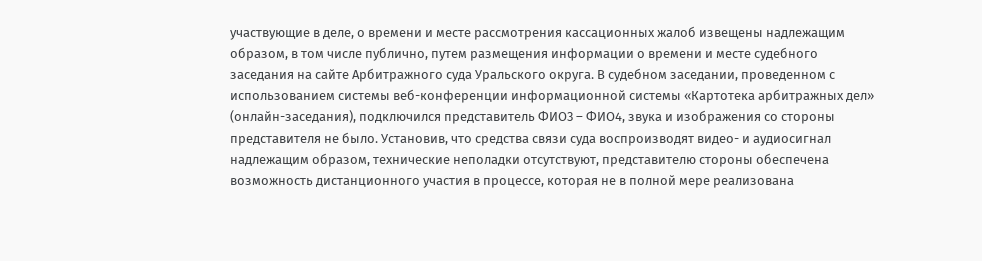участвующие в деле, о времени и месте рассмотрения кассационных жалоб извещены надлежащим образом, в том числе публично, путем размещения информации о времени и месте судебного заседания на сайте Арбитражного суда Уральского округа. В судебном заседании, проведенном с использованием системы веб-конференции информационной системы «Картотека арбитражных дел» (онлайн-заседания), подключился представитель ФИО3 – ФИО4, звука и изображения со стороны представителя не было. Установив, что средства связи суда воспроизводят видео- и аудиосигнал надлежащим образом, технические неполадки отсутствуют, представителю стороны обеспечена возможность дистанционного участия в процессе, которая не в полной мере реализована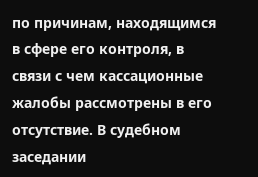по причинам, находящимся в сфере его контроля, в связи с чем кассационные жалобы рассмотрены в его отсутствие. В судебном заседании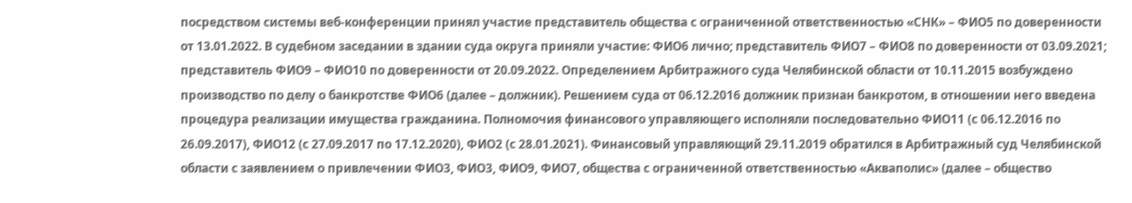посредством системы веб-конференции принял участие представитель общества с ограниченной ответственностью «СНК» – ФИО5 по доверенности от 13.01.2022. В судебном заседании в здании суда округа приняли участие: ФИО6 лично; представитель ФИО7 – ФИО8 по доверенности от 03.09.2021; представитель ФИО9 – ФИО10 по доверенности от 20.09.2022. Определением Арбитражного суда Челябинской области от 10.11.2015 возбуждено производство по делу о банкротстве ФИО6 (далее – должник). Решением суда от 06.12.2016 должник признан банкротом, в отношении него введена процедура реализации имущества гражданина. Полномочия финансового управляющего исполняли последовательно ФИО11 (с 06.12.2016 по 26.09.2017), ФИО12 (с 27.09.2017 по 17.12.2020), ФИО2 (с 28.01.2021). Финансовый управляющий 29.11.2019 обратился в Арбитражный суд Челябинской области с заявлением о привлечении ФИО3, ФИО3, ФИО9, ФИО7, общества с ограниченной ответственностью «Акваполис» (далее – общество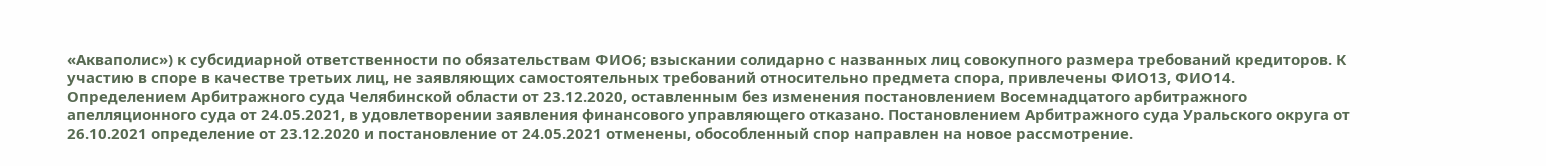«Акваполис») к субсидиарной ответственности по обязательствам ФИО6; взыскании солидарно с названных лиц совокупного размера требований кредиторов. К участию в споре в качестве третьих лиц, не заявляющих самостоятельных требований относительно предмета спора, привлечены ФИО13, ФИО14. Определением Арбитражного суда Челябинской области от 23.12.2020, оставленным без изменения постановлением Восемнадцатого арбитражного апелляционного суда от 24.05.2021, в удовлетворении заявления финансового управляющего отказано. Постановлением Арбитражного суда Уральского округа от 26.10.2021 определение от 23.12.2020 и постановление от 24.05.2021 отменены, обособленный спор направлен на новое рассмотрение.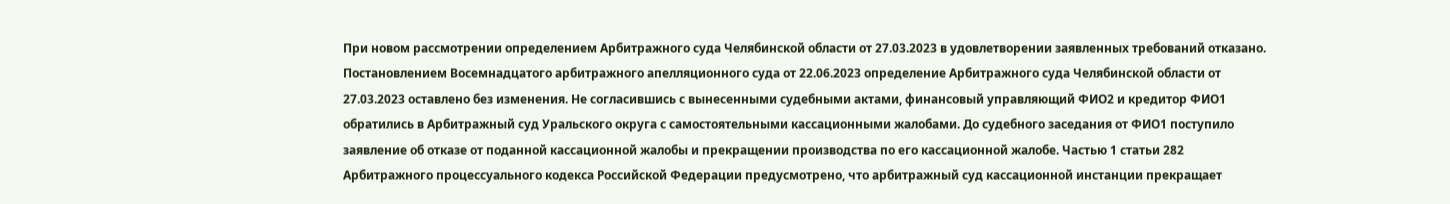При новом рассмотрении определением Арбитражного суда Челябинской области от 27.03.2023 в удовлетворении заявленных требований отказано. Постановлением Восемнадцатого арбитражного апелляционного суда от 22.06.2023 определение Арбитражного суда Челябинской области от 27.03.2023 оставлено без изменения. Не согласившись с вынесенными судебными актами, финансовый управляющий ФИО2 и кредитор ФИО1 обратились в Арбитражный суд Уральского округа с самостоятельными кассационными жалобами. До судебного заседания от ФИО1 поступило заявление об отказе от поданной кассационной жалобы и прекращении производства по его кассационной жалобе. Частью 1 статьи 282 Арбитражного процессуального кодекса Российской Федерации предусмотрено, что арбитражный суд кассационной инстанции прекращает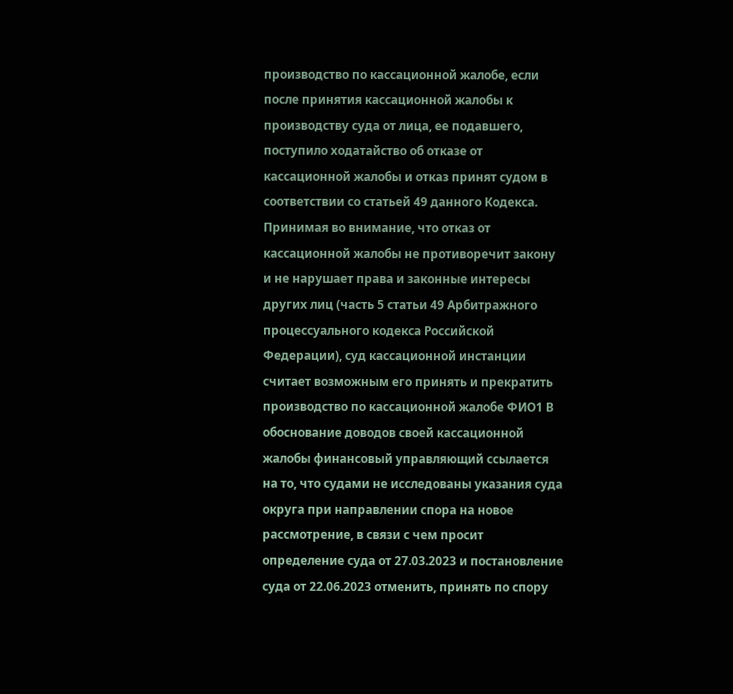производство по кассационной жалобе, если после принятия кассационной жалобы к производству суда от лица, ее подавшего, поступило ходатайство об отказе от кассационной жалобы и отказ принят судом в соответствии со статьей 49 данного Кодекса. Принимая во внимание, что отказ от кассационной жалобы не противоречит закону и не нарушает права и законные интересы других лиц (часть 5 статьи 49 Арбитражного процессуального кодекса Российской Федерации), суд кассационной инстанции считает возможным его принять и прекратить производство по кассационной жалобе ФИО1 В обоснование доводов своей кассационной жалобы финансовый управляющий ссылается на то, что судами не исследованы указания суда округа при направлении спора на новое рассмотрение, в связи с чем просит определение суда от 27.03.2023 и постановление суда от 22.06.2023 отменить, принять по спору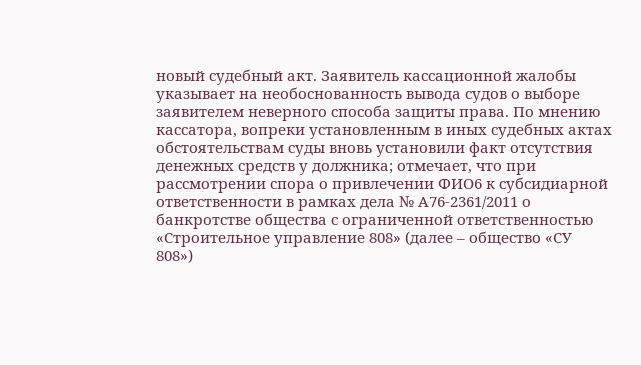новый судебный акт. Заявитель кассационной жалобы указывает на необоснованность вывода судов о выборе заявителем неверного способа защиты права. По мнению кассатора, вопреки установленным в иных судебных актах обстоятельствам суды вновь установили факт отсутствия денежных средств у должника; отмечает, что при рассмотрении спора о привлечении ФИО6 к субсидиарной ответственности в рамках дела № А76-2361/2011 о банкротстве общества с ограниченной ответственностью «Строительное управление 808» (далее – общество «СУ 808»)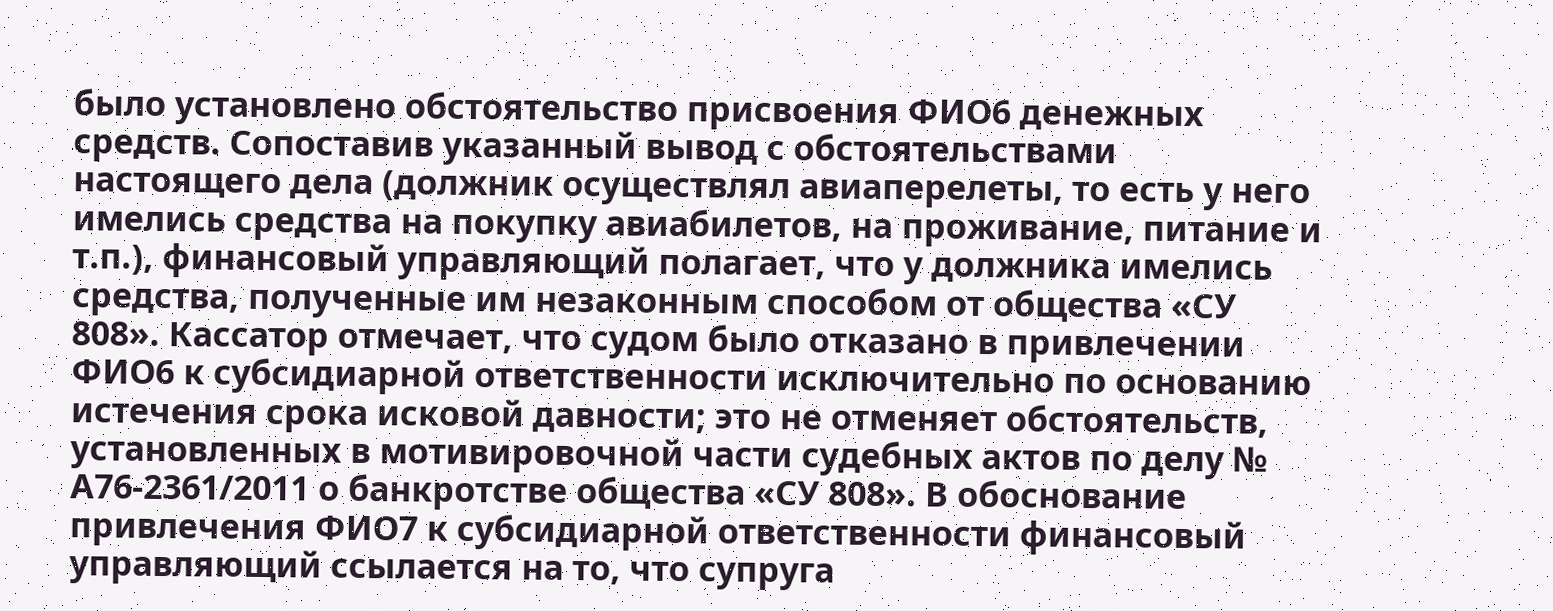было установлено обстоятельство присвоения ФИО6 денежных средств. Сопоставив указанный вывод с обстоятельствами настоящего дела (должник осуществлял авиаперелеты, то есть у него имелись средства на покупку авиабилетов, на проживание, питание и т.п.), финансовый управляющий полагает, что у должника имелись средства, полученные им незаконным способом от общества «СУ 808». Кассатор отмечает, что судом было отказано в привлечении ФИО6 к субсидиарной ответственности исключительно по основанию истечения срока исковой давности; это не отменяет обстоятельств, установленных в мотивировочной части судебных актов по делу № А76-2361/2011 о банкротстве общества «СУ 808». В обоснование привлечения ФИО7 к субсидиарной ответственности финансовый управляющий ссылается на то, что супруга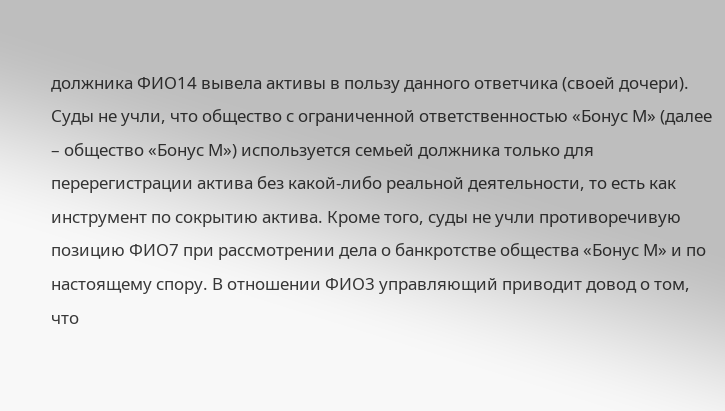должника ФИО14 вывела активы в пользу данного ответчика (своей дочери). Суды не учли, что общество с ограниченной ответственностью «Бонус М» (далее – общество «Бонус М») используется семьей должника только для перерегистрации актива без какой-либо реальной деятельности, то есть как инструмент по сокрытию актива. Кроме того, суды не учли противоречивую позицию ФИО7 при рассмотрении дела о банкротстве общества «Бонус М» и по настоящему спору. В отношении ФИО3 управляющий приводит довод о том, что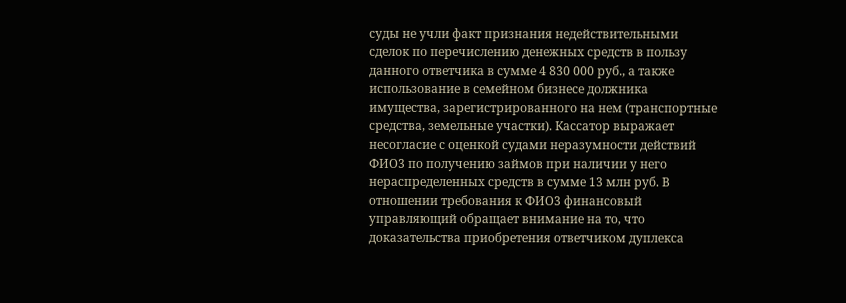суды не учли факт признания недействительными сделок по перечислению денежных средств в пользу данного ответчика в сумме 4 830 000 руб., а также использование в семейном бизнесе должника имущества, зарегистрированного на нем (транспортные средства, земельные участки). Кассатор выражает несогласие с оценкой судами неразумности действий ФИО3 по получению займов при наличии у него нераспределенных средств в сумме 13 млн руб. В отношении требования к ФИО3 финансовый управляющий обращает внимание на то, что доказательства приобретения ответчиком дуплекса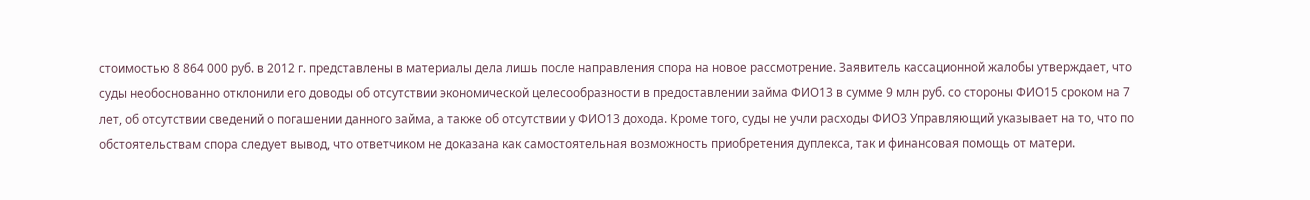стоимостью 8 864 000 руб. в 2012 г. представлены в материалы дела лишь после направления спора на новое рассмотрение. Заявитель кассационной жалобы утверждает, что суды необоснованно отклонили его доводы об отсутствии экономической целесообразности в предоставлении займа ФИО13 в сумме 9 млн руб. со стороны ФИО15 сроком на 7 лет, об отсутствии сведений о погашении данного займа, а также об отсутствии у ФИО13 дохода. Кроме того, суды не учли расходы ФИО3 Управляющий указывает на то, что по обстоятельствам спора следует вывод, что ответчиком не доказана как самостоятельная возможность приобретения дуплекса, так и финансовая помощь от матери.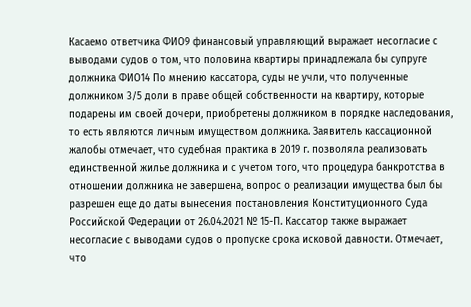Касаемо ответчика ФИО9 финансовый управляющий выражает несогласие с выводами судов о том, что половина квартиры принадлежала бы супруге должника ФИО14 По мнению кассатора, суды не учли, что полученные должником 3/5 доли в праве общей собственности на квартиру, которые подарены им своей дочери, приобретены должником в порядке наследования, то есть являются личным имуществом должника. Заявитель кассационной жалобы отмечает, что судебная практика в 2019 г. позволяла реализовать единственной жилье должника и с учетом того, что процедура банкротства в отношении должника не завершена, вопрос о реализации имущества был бы разрешен еще до даты вынесения постановления Конституционного Суда Российской Федерации от 26.04.2021 № 15-П. Кассатор также выражает несогласие с выводами судов о пропуске срока исковой давности. Отмечает, что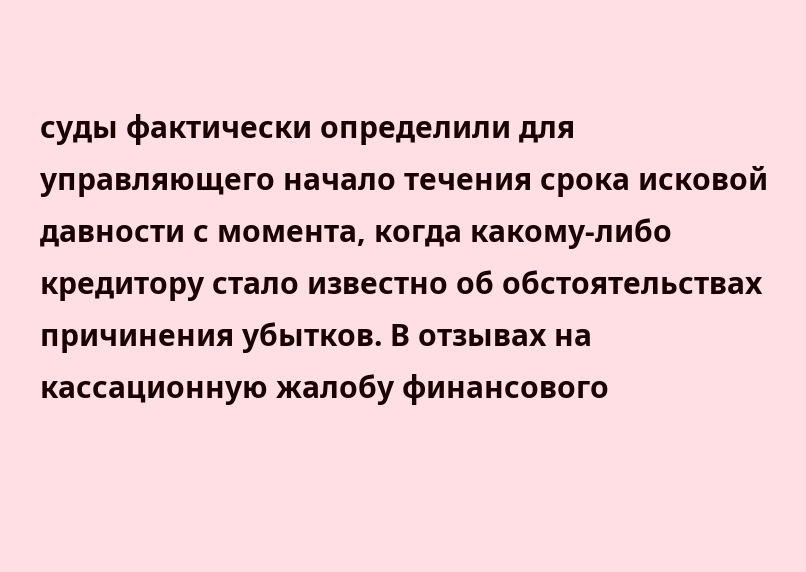суды фактически определили для управляющего начало течения срока исковой давности с момента, когда какому-либо кредитору стало известно об обстоятельствах причинения убытков. В отзывах на кассационную жалобу финансового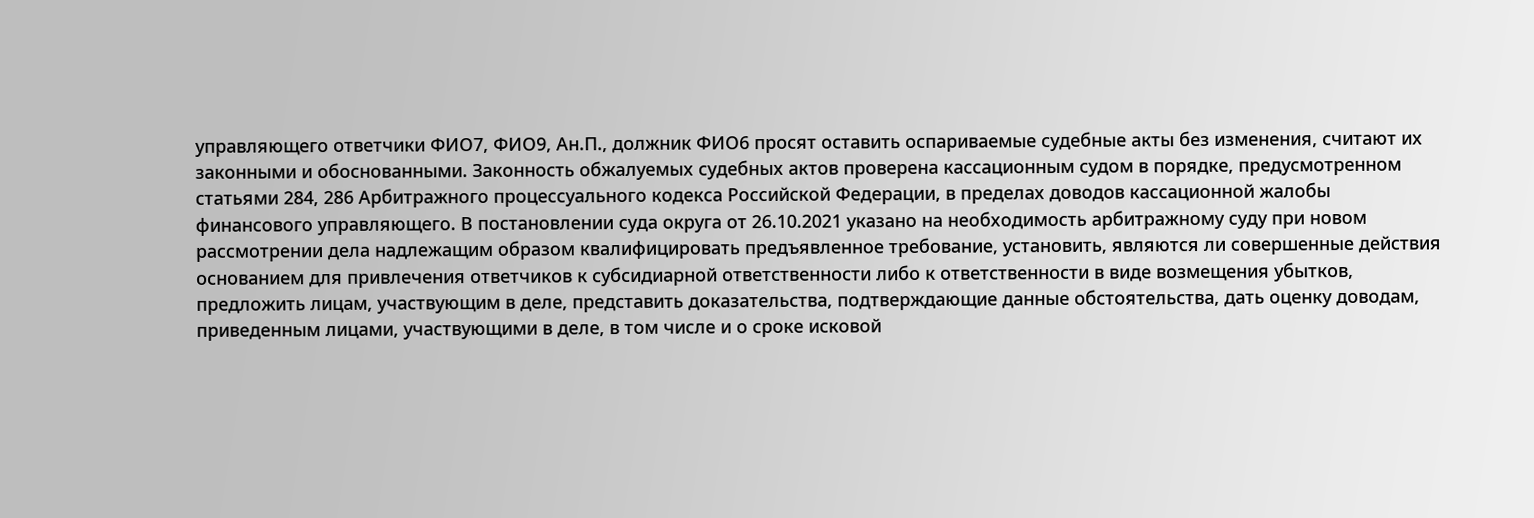управляющего ответчики ФИО7, ФИО9, Ан.П., должник ФИО6 просят оставить оспариваемые судебные акты без изменения, считают их законными и обоснованными. Законность обжалуемых судебных актов проверена кассационным судом в порядке, предусмотренном статьями 284, 286 Арбитражного процессуального кодекса Российской Федерации, в пределах доводов кассационной жалобы финансового управляющего. В постановлении суда округа от 26.10.2021 указано на необходимость арбитражному суду при новом рассмотрении дела надлежащим образом квалифицировать предъявленное требование, установить, являются ли совершенные действия основанием для привлечения ответчиков к субсидиарной ответственности либо к ответственности в виде возмещения убытков, предложить лицам, участвующим в деле, представить доказательства, подтверждающие данные обстоятельства, дать оценку доводам, приведенным лицами, участвующими в деле, в том числе и о сроке исковой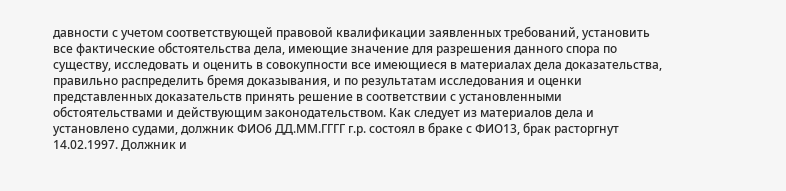давности с учетом соответствующей правовой квалификации заявленных требований, установить все фактические обстоятельства дела, имеющие значение для разрешения данного спора по существу, исследовать и оценить в совокупности все имеющиеся в материалах дела доказательства, правильно распределить бремя доказывания, и по результатам исследования и оценки представленных доказательств принять решение в соответствии с установленными обстоятельствами и действующим законодательством. Как следует из материалов дела и установлено судами, должник ФИО6 ДД.ММ.ГГГГ г.р. состоял в браке с ФИО13, брак расторгнут 14.02.1997. Должник и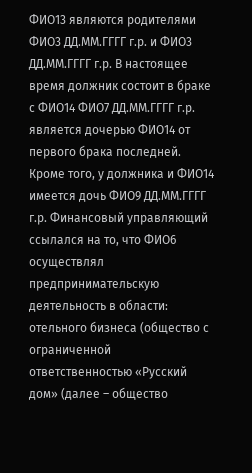ФИО13 являются родителями ФИО3 ДД.ММ.ГГГГ г.р. и ФИО3 ДД.ММ.ГГГГ г.р. В настоящее время должник состоит в браке с ФИО14 ФИО7 ДД.ММ.ГГГГ г.р. является дочерью ФИО14 от первого брака последней. Кроме того, у должника и ФИО14 имеется дочь ФИО9 ДД.ММ.ГГГГ г.р. Финансовый управляющий ссылался на то, что ФИО6 осуществлял предпринимательскую деятельность в области: отельного бизнеса (общество с ограниченной ответственностью «Русский дом» (далее – общество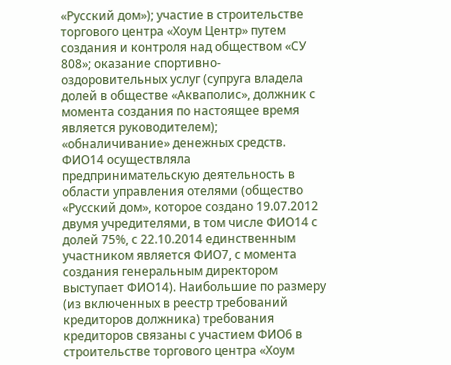«Русский дом»); участие в строительстве торгового центра «Хоум Центр» путем создания и контроля над обществом «СУ 808»; оказание спортивно-оздоровительных услуг (супруга владела долей в обществе «Акваполис», должник с момента создания по настоящее время является руководителем); «обналичивание» денежных средств. ФИО14 осуществляла предпринимательскую деятельность в области управления отелями (общество «Русский дом», которое создано 19.07.2012 двумя учредителями, в том числе ФИО14 с долей 75%, с 22.10.2014 единственным участником является ФИО7, с момента создания генеральным директором выступает ФИО14). Наибольшие по размеру (из включенных в реестр требований кредиторов должника) требования кредиторов связаны с участием ФИО6 в строительстве торгового центра «Хоум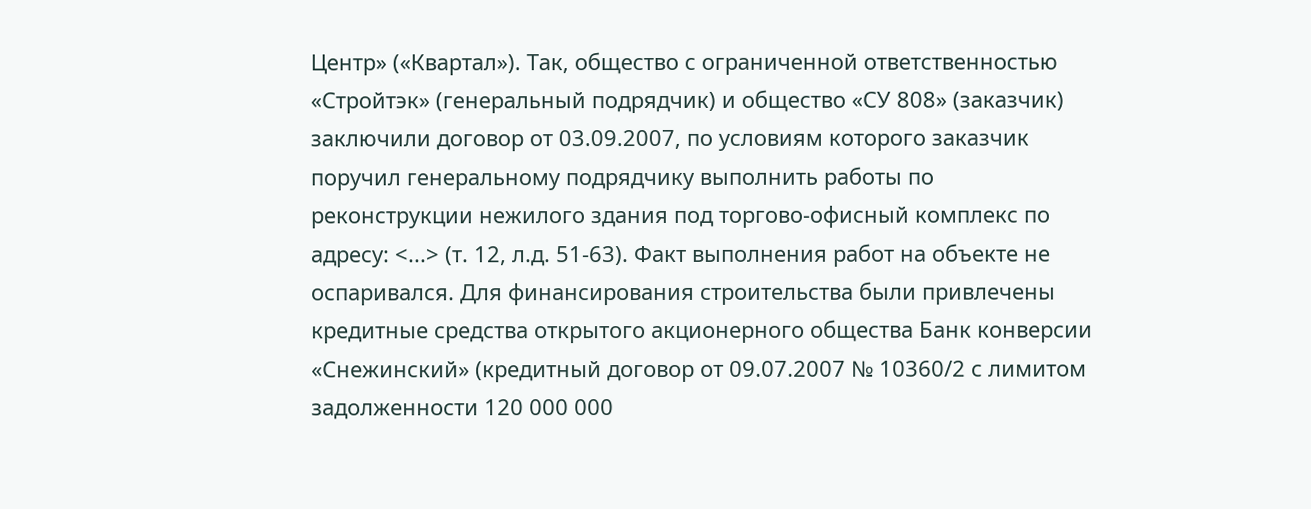Центр» («Квартал»). Так, общество с ограниченной ответственностью «Стройтэк» (генеральный подрядчик) и общество «СУ 808» (заказчик) заключили договор от 03.09.2007, по условиям которого заказчик поручил генеральному подрядчику выполнить работы по реконструкции нежилого здания под торгово-офисный комплекс по адресу: <...> (т. 12, л.д. 51-63). Факт выполнения работ на объекте не оспаривался. Для финансирования строительства были привлечены кредитные средства открытого акционерного общества Банк конверсии «Снежинский» (кредитный договор от 09.07.2007 № 10360/2 с лимитом задолженности 120 000 000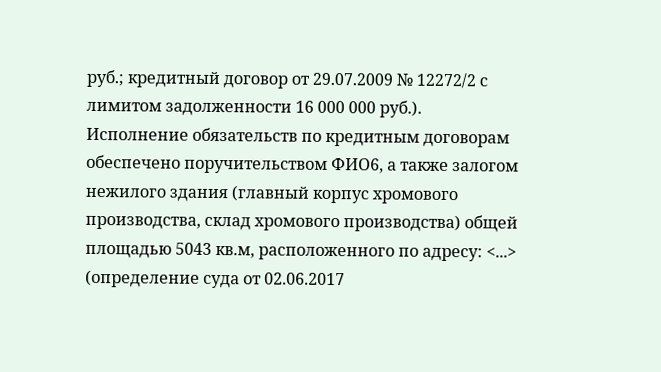руб.; кредитный договор от 29.07.2009 № 12272/2 с лимитом задолженности 16 000 000 руб.). Исполнение обязательств по кредитным договорам обеспечено поручительством ФИО6, а также залогом нежилого здания (главный корпус хромового производства, склад хромового производства) общей площадью 5043 кв.м, расположенного по адресу: <...> (определение суда от 02.06.2017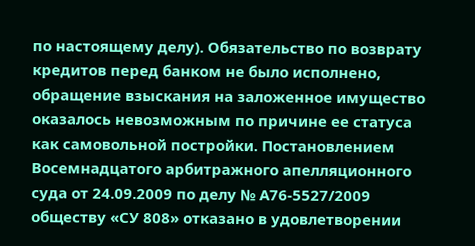по настоящему делу). Обязательство по возврату кредитов перед банком не было исполнено, обращение взыскания на заложенное имущество оказалось невозможным по причине ее статуса как самовольной постройки. Постановлением Восемнадцатого арбитражного апелляционного суда от 24.09.2009 по делу № А76-5527/2009 обществу «СУ 808» отказано в удовлетворении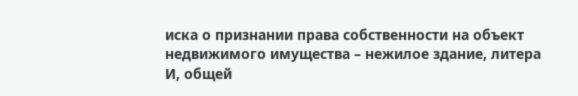иска о признании права собственности на объект недвижимого имущества – нежилое здание, литера И, общей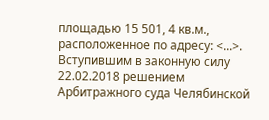площадью 15 501, 4 кв.м., расположенное по адресу: <...>. Вступившим в законную силу 22.02.2018 решением Арбитражного суда Челябинской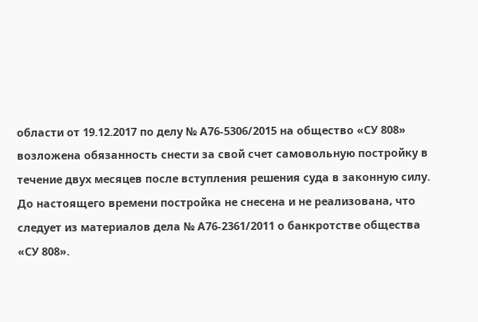области от 19.12.2017 по делу № А76-5306/2015 на общество «СУ 808» возложена обязанность снести за свой счет самовольную постройку в течение двух месяцев после вступления решения суда в законную силу. До настоящего времени постройка не снесена и не реализована, что следует из материалов дела № А76-2361/2011 о банкротстве общества «СУ 808».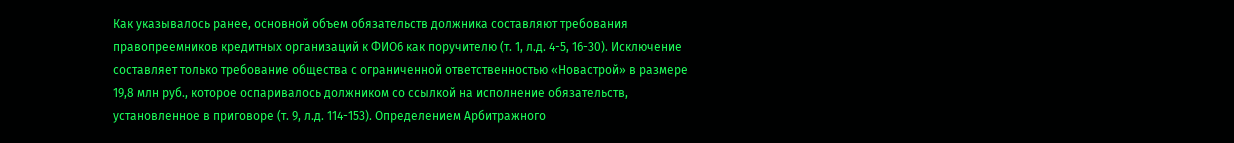Как указывалось ранее, основной объем обязательств должника составляют требования правопреемников кредитных организаций к ФИО6 как поручителю (т. 1, л.д. 4-5, 16-30). Исключение составляет только требование общества с ограниченной ответственностью «Новастрой» в размере 19,8 млн руб., которое оспаривалось должником со ссылкой на исполнение обязательств, установленное в приговоре (т. 9, л.д. 114-153). Определением Арбитражного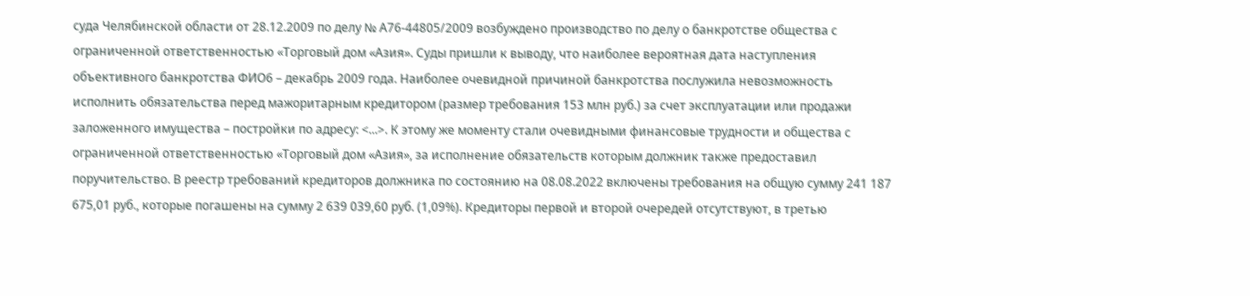суда Челябинской области от 28.12.2009 по делу № А76-44805/2009 возбуждено производство по делу о банкротстве общества с ограниченной ответственностью «Торговый дом «Азия». Суды пришли к выводу, что наиболее вероятная дата наступления объективного банкротства ФИО6 – декабрь 2009 года. Наиболее очевидной причиной банкротства послужила невозможность исполнить обязательства перед мажоритарным кредитором (размер требования 153 млн руб.) за счет эксплуатации или продажи заложенного имущества – постройки по адресу: <...>. К этому же моменту стали очевидными финансовые трудности и общества с ограниченной ответственностью «Торговый дом «Азия», за исполнение обязательств которым должник также предоставил поручительство. В реестр требований кредиторов должника по состоянию на 08.08.2022 включены требования на общую сумму 241 187 675,01 руб., которые погашены на сумму 2 639 039,60 руб. (1,09%). Кредиторы первой и второй очередей отсутствуют, в третью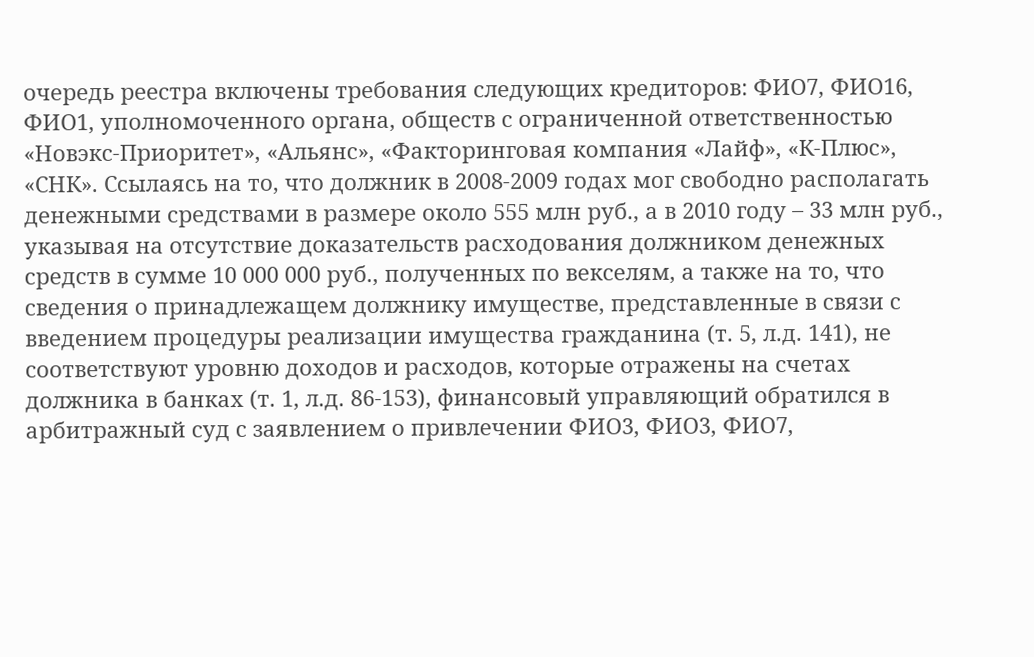очередь реестра включены требования следующих кредиторов: ФИО7, ФИО16, ФИО1, уполномоченного органа, обществ с ограниченной ответственностью «Новэкс-Приоритет», «Альянс», «Факторинговая компания «Лайф», «К-Плюс», «СНК». Ссылаясь на то, что должник в 2008-2009 годах мог свободно располагать денежными средствами в размере около 555 млн руб., а в 2010 году – 33 млн руб., указывая на отсутствие доказательств расходования должником денежных средств в сумме 10 000 000 руб., полученных по векселям, а также на то, что сведения о принадлежащем должнику имуществе, представленные в связи с введением процедуры реализации имущества гражданина (т. 5, л.д. 141), не соответствуют уровню доходов и расходов, которые отражены на счетах должника в банках (т. 1, л.д. 86-153), финансовый управляющий обратился в арбитражный суд с заявлением о привлечении ФИО3, ФИО3, ФИО7,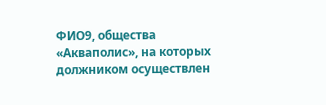ФИО9, общества «Акваполис», на которых должником осуществлен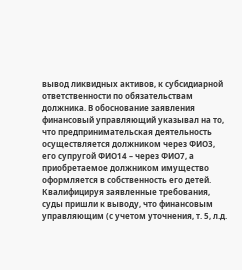вывод ликвидных активов, к субсидиарной ответственности по обязательствам должника. В обоснование заявления финансовый управляющий указывал на то, что предпринимательская деятельность осуществляется должником через ФИО3, его супругой ФИО14 – через ФИО7, а приобретаемое должником имущество оформляется в собственность его детей. Квалифицируя заявленные требования, суды пришли к выводу, что финансовым управляющим (с учетом уточнения, т. 5, л.д.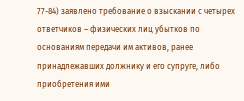77-84) заявлено требование о взыскании с четырех ответчиков – физических лиц убытков по основаниям передачи им активов, ранее принадлежавших должнику и его супруге, либо приобретения ими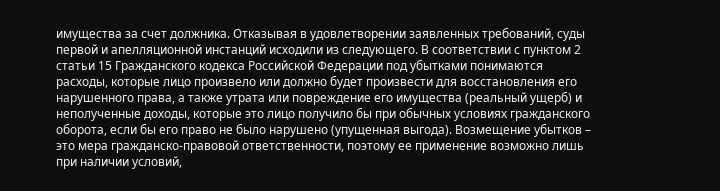имущества за счет должника. Отказывая в удовлетворении заявленных требований, суды первой и апелляционной инстанций исходили из следующего. В соответствии с пунктом 2 статьи 15 Гражданского кодекса Российской Федерации под убытками понимаются расходы, которые лицо произвело или должно будет произвести для восстановления его нарушенного права, а также утрата или повреждение его имущества (реальный ущерб) и неполученные доходы, которые это лицо получило бы при обычных условиях гражданского оборота, если бы его право не было нарушено (упущенная выгода). Возмещение убытков – это мера гражданско-правовой ответственности, поэтому ее применение возможно лишь при наличии условий,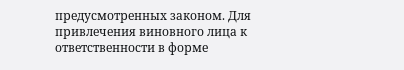предусмотренных законом. Для привлечения виновного лица к ответственности в форме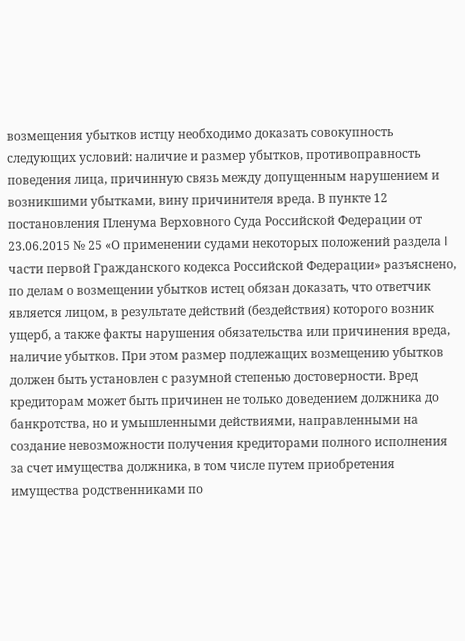возмещения убытков истцу необходимо доказать совокупность следующих условий: наличие и размер убытков, противоправность поведения лица, причинную связь между допущенным нарушением и возникшими убытками, вину причинителя вреда. В пункте 12 постановления Пленума Верховного Суда Российской Федерации от 23.06.2015 № 25 «О применении судами некоторых положений раздела I части первой Гражданского кодекса Российской Федерации» разъяснено, по делам о возмещении убытков истец обязан доказать, что ответчик является лицом, в результате действий (бездействия) которого возник ущерб, а также факты нарушения обязательства или причинения вреда, наличие убытков. При этом размер подлежащих возмещению убытков должен быть установлен с разумной степенью достоверности. Вред кредиторам может быть причинен не только доведением должника до банкротства, но и умышленными действиями, направленными на создание невозможности получения кредиторами полного исполнения за счет имущества должника, в том числе путем приобретения имущества родственниками по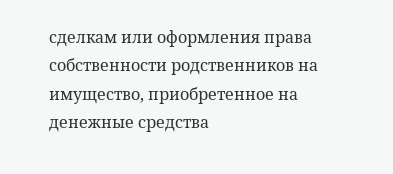сделкам или оформления права собственности родственников на имущество, приобретенное на денежные средства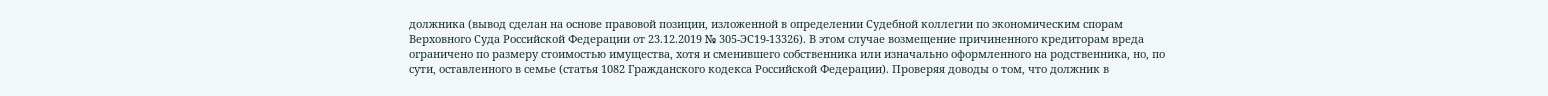должника (вывод сделан на основе правовой позиции, изложенной в определении Судебной коллегии по экономическим спорам Верховного Суда Российской Федерации от 23.12.2019 № 305-ЭС19-13326). В этом случае возмещение причиненного кредиторам вреда ограничено по размеру стоимостью имущества, хотя и сменившего собственника или изначально оформленного на родственника, но, по сути, оставленного в семье (статья 1082 Гражданского кодекса Российской Федерации). Проверяя доводы о том, что должник в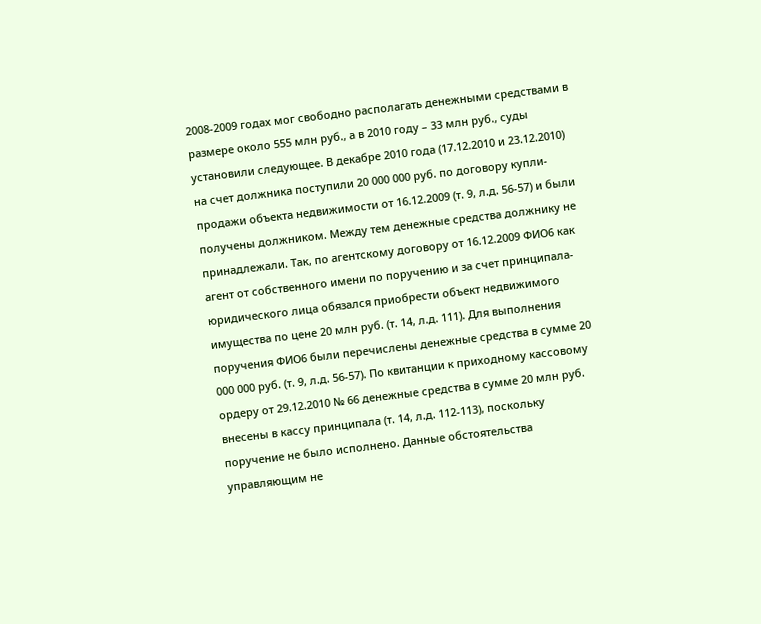2008-2009 годах мог свободно располагать денежными средствами в размере около 555 млн руб., а в 2010 году – 33 млн руб., суды установили следующее. В декабре 2010 года (17.12.2010 и 23.12.2010) на счет должника поступили 20 000 000 руб. по договору купли-продажи объекта недвижимости от 16.12.2009 (т. 9, л.д. 56-57) и были получены должником. Между тем денежные средства должнику не принадлежали. Так, по агентскому договору от 16.12.2009 ФИО6 как агент от собственного имени по поручению и за счет принципала-юридического лица обязался приобрести объект недвижимого имущества по цене 20 млн руб. (т. 14, л.д. 111). Для выполнения поручения ФИО6 были перечислены денежные средства в сумме 20 000 000 руб. (т. 9, л.д. 56-57). По квитанции к приходному кассовому ордеру от 29.12.2010 № 66 денежные средства в сумме 20 млн руб. внесены в кассу принципала (т. 14, л.д. 112-113), поскольку поручение не было исполнено. Данные обстоятельства управляющим не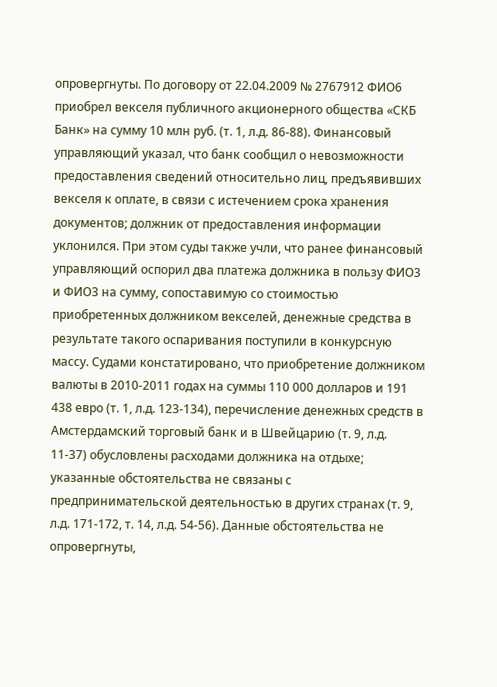опровергнуты. По договору от 22.04.2009 № 2767912 ФИО6 приобрел векселя публичного акционерного общества «СКБ Банк» на сумму 10 млн руб. (т. 1, л.д. 86-88). Финансовый управляющий указал, что банк сообщил о невозможности предоставления сведений относительно лиц, предъявивших векселя к оплате, в связи с истечением срока хранения документов; должник от предоставления информации уклонился. При этом суды также учли, что ранее финансовый управляющий оспорил два платежа должника в пользу ФИО3 и ФИО3 на сумму, сопоставимую со стоимостью приобретенных должником векселей, денежные средства в результате такого оспаривания поступили в конкурсную массу. Судами констатировано, что приобретение должником валюты в 2010-2011 годах на суммы 110 000 долларов и 191 438 евро (т. 1, л.д. 123-134), перечисление денежных средств в Амстердамский торговый банк и в Швейцарию (т. 9, л.д. 11-37) обусловлены расходами должника на отдыхе; указанные обстоятельства не связаны с предпринимательской деятельностью в других странах (т. 9, л.д. 171-172, т. 14, л.д. 54-56). Данные обстоятельства не опровергнуты,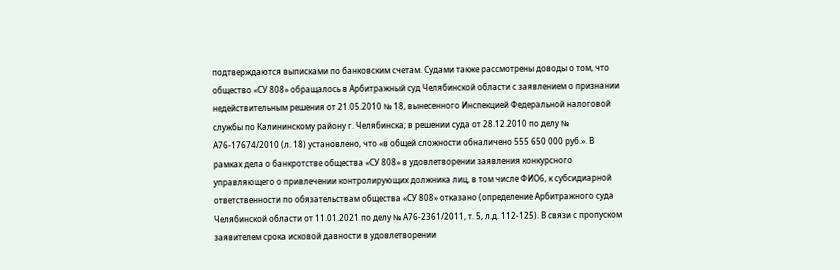подтверждаются выписками по банковским счетам. Судами также рассмотрены доводы о том, что общество «СУ 808» обращалось в Арбитражный суд Челябинской области с заявлением о признании недействительным решения от 21.05.2010 № 18, вынесенного Инспекцией Федеральной налоговой службы по Калининскому району г. Челябинска; в решении суда от 28.12.2010 по делу № А76-17674/2010 (л. 18) установлено, что «в общей сложности обналичено 555 650 000 руб.». В рамках дела о банкротстве общества «СУ 808» в удовлетворении заявления конкурсного управляющего о привлечении контролирующих должника лиц, в том числе ФИО6, к субсидиарной ответственности по обязательствам общества «СУ 808» отказано (определение Арбитражного суда Челябинской области от 11.01.2021 по делу № А76-2361/2011, т. 5, л.д. 112-125). В связи с пропуском заявителем срока исковой давности в удовлетворении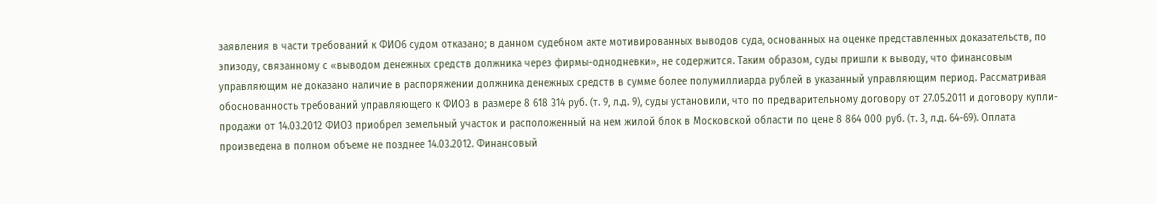заявления в части требований к ФИО6 судом отказано; в данном судебном акте мотивированных выводов суда, основанных на оценке представленных доказательств, по эпизоду, связанному с «выводом денежных средств должника через фирмы-однодневки», не содержится. Таким образом, суды пришли к выводу, что финансовым управляющим не доказано наличие в распоряжении должника денежных средств в сумме более полумиллиарда рублей в указанный управляющим период. Рассматривая обоснованность требований управляющего к ФИО3 в размере 8 618 314 руб. (т. 9, л.д. 9), суды установили, что по предварительному договору от 27.05.2011 и договору купли-продажи от 14.03.2012 ФИО3 приобрел земельный участок и расположенный на нем жилой блок в Московской области по цене 8 864 000 руб. (т. 3, л.д. 64-69). Оплата произведена в полном объеме не позднее 14.03.2012. Финансовый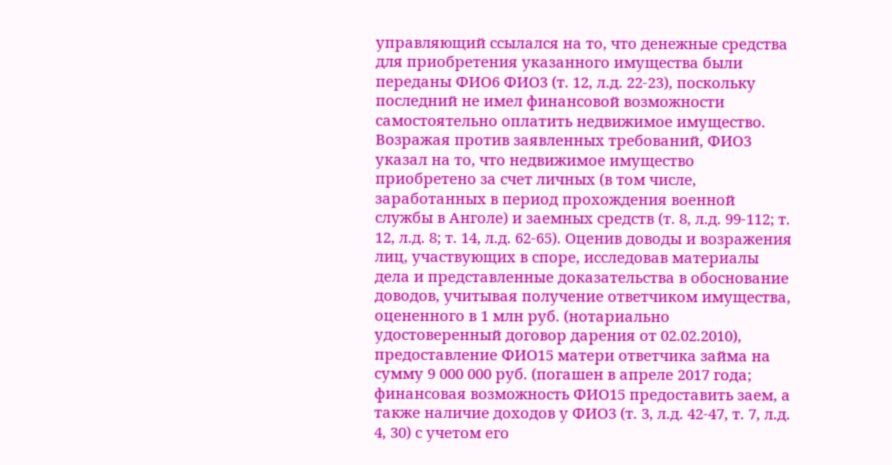управляющий ссылался на то, что денежные средства для приобретения указанного имущества были переданы ФИО6 ФИО3 (т. 12, л.д. 22-23), поскольку последний не имел финансовой возможности самостоятельно оплатить недвижимое имущество. Возражая против заявленных требований, ФИО3 указал на то, что недвижимое имущество приобретено за счет личных (в том числе, заработанных в период прохождения военной службы в Анголе) и заемных средств (т. 8, л.д. 99-112; т. 12, л.д. 8; т. 14, л.д. 62-65). Оценив доводы и возражения лиц, участвующих в споре, исследовав материалы дела и представленные доказательства в обоснование доводов, учитывая получение ответчиком имущества, оцененного в 1 млн руб. (нотариально удостоверенный договор дарения от 02.02.2010), предоставление ФИО15 матери ответчика займа на сумму 9 000 000 руб. (погашен в апреле 2017 года; финансовая возможность ФИО15 предоставить заем, а также наличие доходов у ФИО3 (т. 3, л.д. 42-47, т. 7, л.д. 4, 30) с учетом его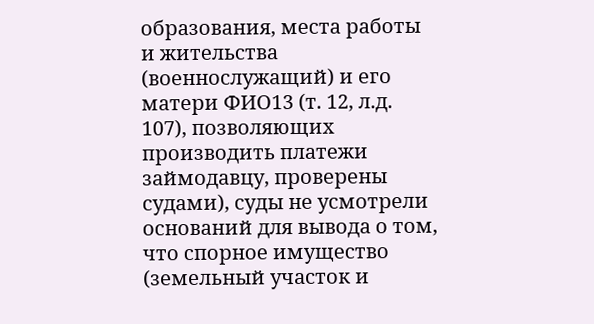образования, места работы и жительства (военнослужащий) и его матери ФИО13 (т. 12, л.д. 107), позволяющих производить платежи займодавцу, проверены судами), суды не усмотрели оснований для вывода о том, что спорное имущество (земельный участок и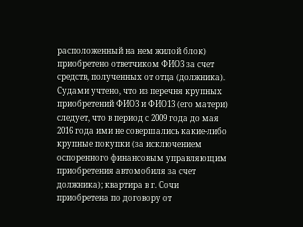расположенный на нем жилой блок) приобретено ответчиком ФИО3 за счет средств, полученных от отца (должника). Судами учтено, что из перечня крупных приобретений ФИО3 и ФИО13 (его матери) следует, что в период с 2009 года до мая 2016 года ими не совершались какие-либо крупные покупки (за исключением оспоренного финансовым управляющим приобретения автомобиля за счет должника); квартира в г. Сочи приобретена по договору от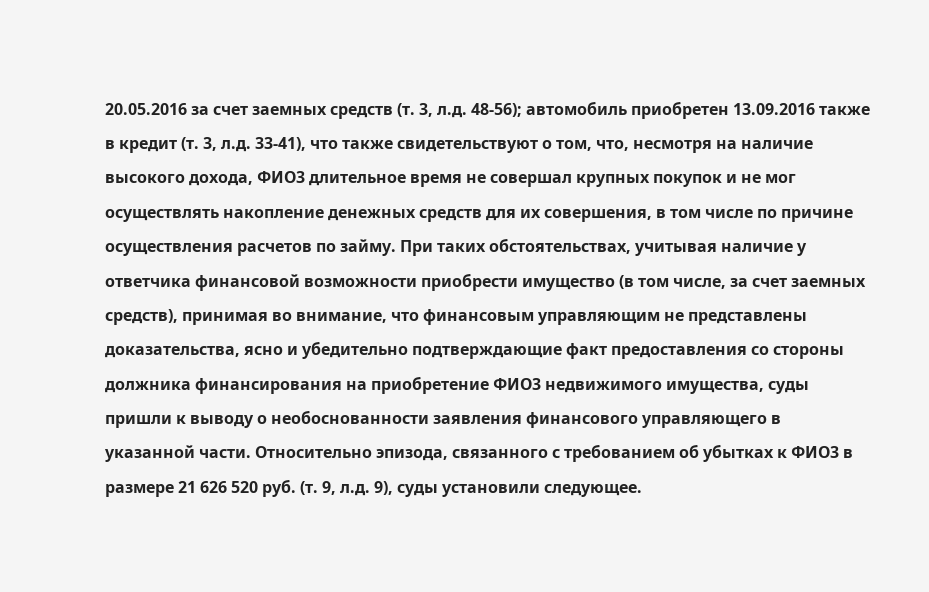20.05.2016 за счет заемных средств (т. 3, л.д. 48-56); автомобиль приобретен 13.09.2016 также в кредит (т. 3, л.д. 33-41), что также свидетельствуют о том, что, несмотря на наличие высокого дохода, ФИО3 длительное время не совершал крупных покупок и не мог осуществлять накопление денежных средств для их совершения, в том числе по причине осуществления расчетов по займу. При таких обстоятельствах, учитывая наличие у ответчика финансовой возможности приобрести имущество (в том числе, за счет заемных средств), принимая во внимание, что финансовым управляющим не представлены доказательства, ясно и убедительно подтверждающие факт предоставления со стороны должника финансирования на приобретение ФИО3 недвижимого имущества, суды пришли к выводу о необоснованности заявления финансового управляющего в указанной части. Относительно эпизода, связанного с требованием об убытках к ФИО3 в размере 21 626 520 руб. (т. 9, л.д. 9), суды установили следующее.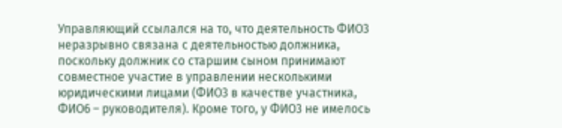Управляющий ссылался на то, что деятельность ФИО3 неразрывно связана с деятельностью должника, поскольку должник со старшим сыном принимают совместное участие в управлении несколькими юридическими лицами (ФИО3 в качестве участника, ФИО6 – руководителя). Кроме того, у ФИО3 не имелось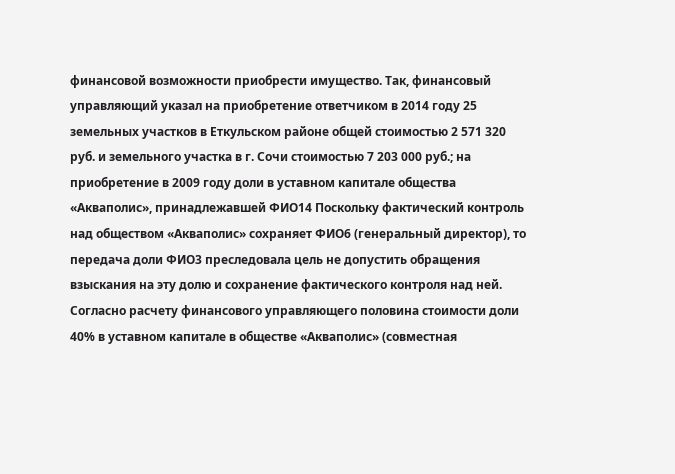финансовой возможности приобрести имущество. Так, финансовый управляющий указал на приобретение ответчиком в 2014 году 25 земельных участков в Еткульском районе общей стоимостью 2 571 320 руб. и земельного участка в г. Сочи стоимостью 7 203 000 руб.; на приобретение в 2009 году доли в уставном капитале общества «Акваполис», принадлежавшей ФИО14 Поскольку фактический контроль над обществом «Акваполис» сохраняет ФИО6 (генеральный директор), то передача доли ФИО3 преследовала цель не допустить обращения взыскания на эту долю и сохранение фактического контроля над ней. Согласно расчету финансового управляющего половина стоимости доли 40% в уставном капитале в обществе «Акваполис» (совместная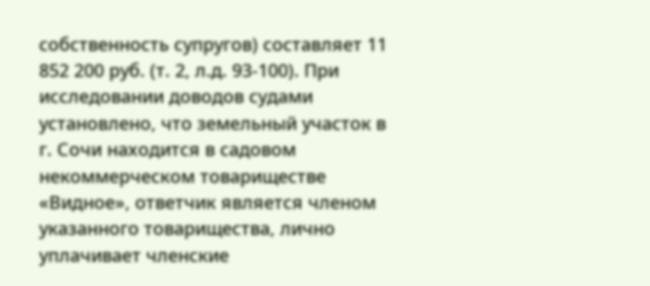собственность супругов) составляет 11 852 200 руб. (т. 2, л.д. 93-100). При исследовании доводов судами установлено, что земельный участок в г. Сочи находится в садовом некоммерческом товариществе «Видное», ответчик является членом указанного товарищества, лично уплачивает членские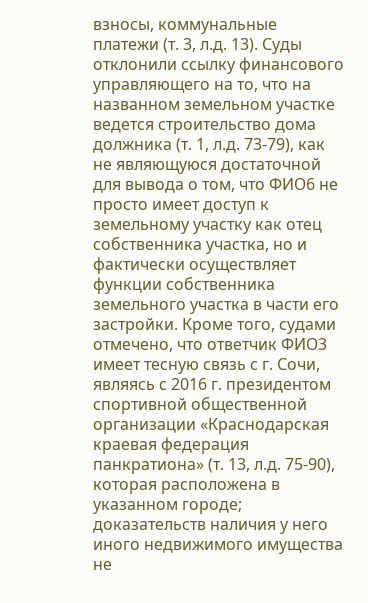взносы, коммунальные платежи (т. 3, л.д. 13). Суды отклонили ссылку финансового управляющего на то, что на названном земельном участке ведется строительство дома должника (т. 1, л.д. 73-79), как не являющуюся достаточной для вывода о том, что ФИО6 не просто имеет доступ к земельному участку как отец собственника участка, но и фактически осуществляет функции собственника земельного участка в части его застройки. Кроме того, судами отмечено, что ответчик ФИО3 имеет тесную связь с г. Сочи, являясь с 2016 г. президентом спортивной общественной организации «Краснодарская краевая федерация панкратиона» (т. 13, л.д. 75-90), которая расположена в указанном городе; доказательств наличия у него иного недвижимого имущества не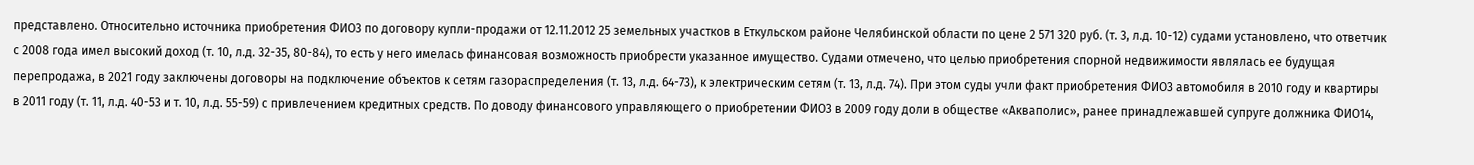представлено. Относительно источника приобретения ФИО3 по договору купли-продажи от 12.11.2012 25 земельных участков в Еткульском районе Челябинской области по цене 2 571 320 руб. (т. 3, л.д. 10-12) судами установлено, что ответчик с 2008 года имел высокий доход (т. 10, л.д. 32-35, 80-84), то есть у него имелась финансовая возможность приобрести указанное имущество. Судами отмечено, что целью приобретения спорной недвижимости являлась ее будущая перепродажа, в 2021 году заключены договоры на подключение объектов к сетям газораспределения (т. 13, л.д. 64-73), к электрическим сетям (т. 13, л.д. 74). При этом суды учли факт приобретения ФИО3 автомобиля в 2010 году и квартиры в 2011 году (т. 11, л.д. 40-53 и т. 10, л.д. 55-59) с привлечением кредитных средств. По доводу финансового управляющего о приобретении ФИО3 в 2009 году доли в обществе «Акваполис», ранее принадлежавшей супруге должника ФИО14,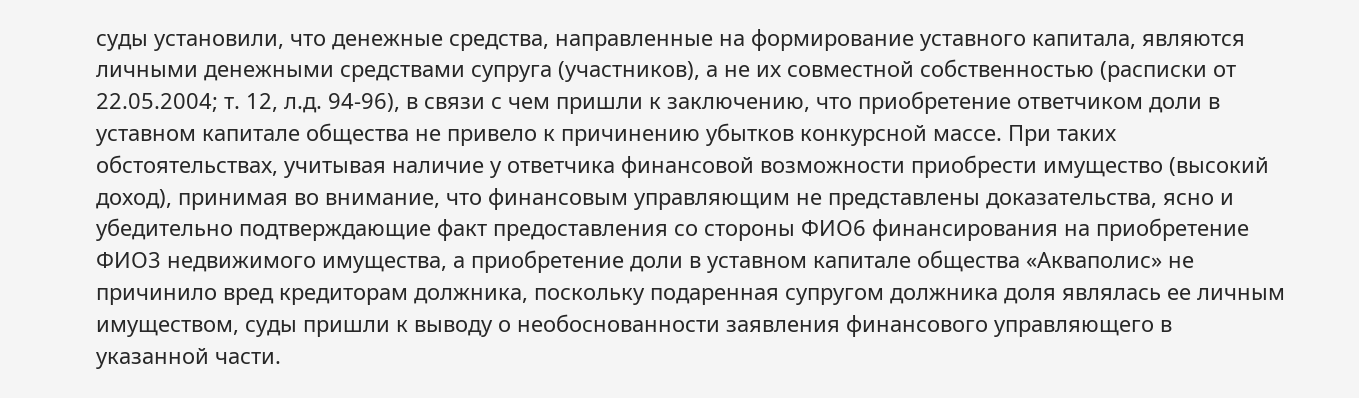суды установили, что денежные средства, направленные на формирование уставного капитала, являются личными денежными средствами супруга (участников), а не их совместной собственностью (расписки от 22.05.2004; т. 12, л.д. 94-96), в связи с чем пришли к заключению, что приобретение ответчиком доли в уставном капитале общества не привело к причинению убытков конкурсной массе. При таких обстоятельствах, учитывая наличие у ответчика финансовой возможности приобрести имущество (высокий доход), принимая во внимание, что финансовым управляющим не представлены доказательства, ясно и убедительно подтверждающие факт предоставления со стороны ФИО6 финансирования на приобретение ФИО3 недвижимого имущества, а приобретение доли в уставном капитале общества «Акваполис» не причинило вред кредиторам должника, поскольку подаренная супругом должника доля являлась ее личным имуществом, суды пришли к выводу о необоснованности заявления финансового управляющего в указанной части.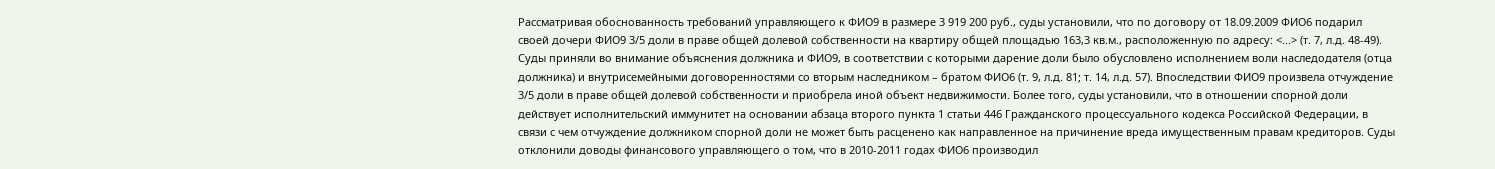Рассматривая обоснованность требований управляющего к ФИО9 в размере 3 919 200 руб., суды установили, что по договору от 18.09.2009 ФИО6 подарил своей дочери ФИО9 3/5 доли в праве общей долевой собственности на квартиру общей площадью 163,3 кв.м., расположенную по адресу: <...> (т. 7, л.д. 48-49). Суды приняли во внимание объяснения должника и ФИО9, в соответствии с которыми дарение доли было обусловлено исполнением воли наследодателя (отца должника) и внутрисемейными договоренностями со вторым наследником – братом ФИО6 (т. 9, л.д. 81; т. 14, л.д. 57). Впоследствии ФИО9 произвела отчуждение 3/5 доли в праве общей долевой собственности и приобрела иной объект недвижимости. Более того, суды установили, что в отношении спорной доли действует исполнительский иммунитет на основании абзаца второго пункта 1 статьи 446 Гражданского процессуального кодекса Российской Федерации, в связи с чем отчуждение должником спорной доли не может быть расценено как направленное на причинение вреда имущественным правам кредиторов. Суды отклонили доводы финансового управляющего о том, что в 2010-2011 годах ФИО6 производил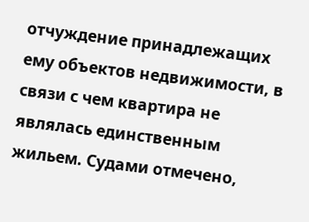отчуждение принадлежащих ему объектов недвижимости, в связи с чем квартира не являлась единственным жильем. Судами отмечено,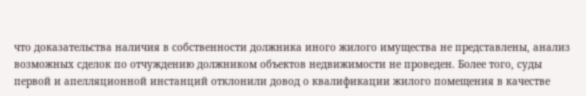что доказательства наличия в собственности должника иного жилого имущества не представлены, анализ возможных сделок по отчуждению должником объектов недвижимости не проведен. Более того, суды первой и апелляционной инстанций отклонили довод о квалификации жилого помещения в качестве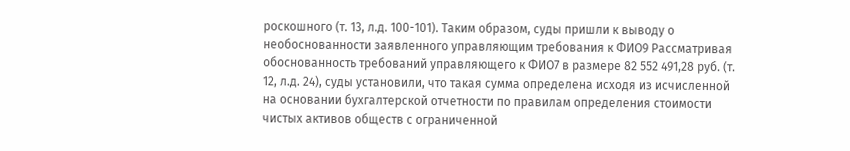роскошного (т. 13, л.д. 100-101). Таким образом, суды пришли к выводу о необоснованности заявленного управляющим требования к ФИО9 Рассматривая обоснованность требований управляющего к ФИО7 в размере 82 552 491,28 руб. (т. 12, л.д. 24), суды установили, что такая сумма определена исходя из исчисленной на основании бухгалтерской отчетности по правилам определения стоимости чистых активов обществ с ограниченной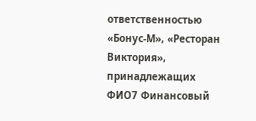ответственностью «Бонус-М», «Ресторан Виктория», принадлежащих ФИО7 Финансовый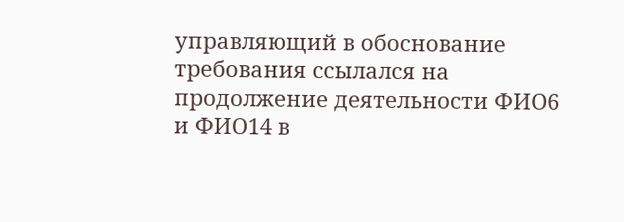управляющий в обоснование требования ссылался на продолжение деятельности ФИО6 и ФИО14 в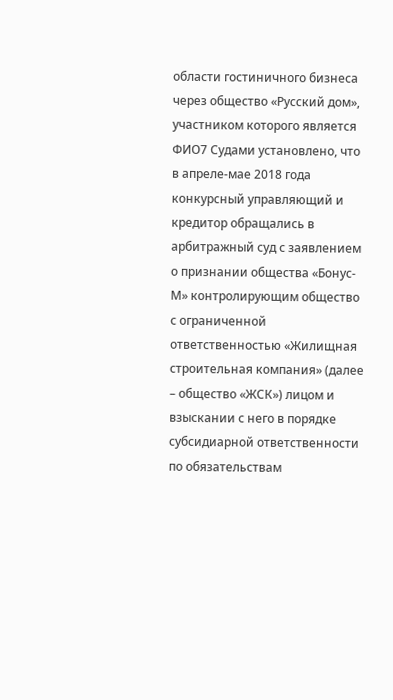области гостиничного бизнеса через общество «Русский дом», участником которого является ФИО7 Судами установлено, что в апреле-мае 2018 года конкурсный управляющий и кредитор обращались в арбитражный суд с заявлением о признании общества «Бонус-М» контролирующим общество с ограниченной ответственностью «Жилищная строительная компания» (далее – общество «ЖСК») лицом и взыскании с него в порядке субсидиарной ответственности по обязательствам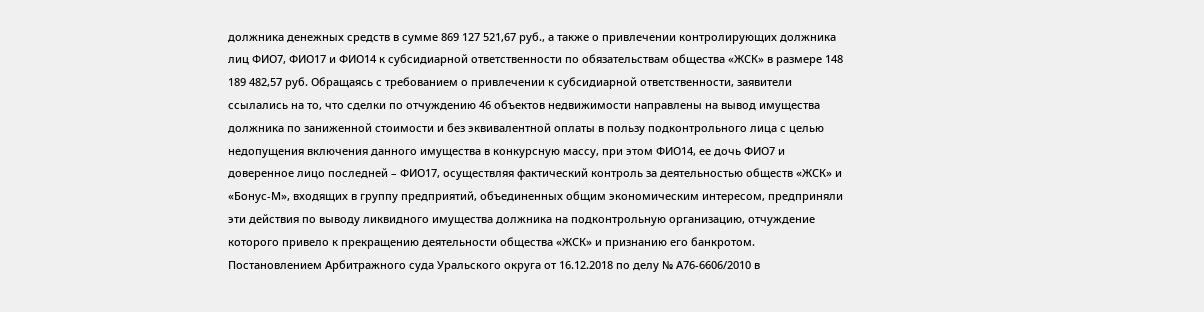должника денежных средств в сумме 869 127 521,67 руб., а также о привлечении контролирующих должника лиц ФИО7, ФИО17 и ФИО14 к субсидиарной ответственности по обязательствам общества «ЖСК» в размере 148 189 482,57 руб. Обращаясь с требованием о привлечении к субсидиарной ответственности, заявители ссылались на то, что сделки по отчуждению 46 объектов недвижимости направлены на вывод имущества должника по заниженной стоимости и без эквивалентной оплаты в пользу подконтрольного лица с целью недопущения включения данного имущества в конкурсную массу, при этом ФИО14, ее дочь ФИО7 и доверенное лицо последней – ФИО17, осуществляя фактический контроль за деятельностью обществ «ЖСК» и «Бонус-М», входящих в группу предприятий, объединенных общим экономическим интересом, предприняли эти действия по выводу ликвидного имущества должника на подконтрольную организацию, отчуждение которого привело к прекращению деятельности общества «ЖСК» и признанию его банкротом. Постановлением Арбитражного суда Уральского округа от 16.12.2018 по делу № А76-6606/2010 в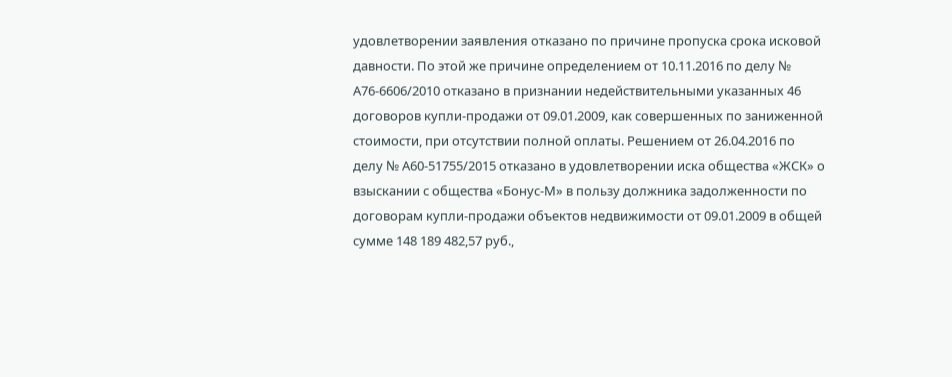удовлетворении заявления отказано по причине пропуска срока исковой давности. По этой же причине определением от 10.11.2016 по делу № А76-6606/2010 отказано в признании недействительными указанных 46 договоров купли-продажи от 09.01.2009, как совершенных по заниженной стоимости, при отсутствии полной оплаты. Решением от 26.04.2016 по делу № А60-51755/2015 отказано в удовлетворении иска общества «ЖСК» о взыскании с общества «Бонус-М» в пользу должника задолженности по договорам купли-продажи объектов недвижимости от 09.01.2009 в общей сумме 148 189 482,57 руб.,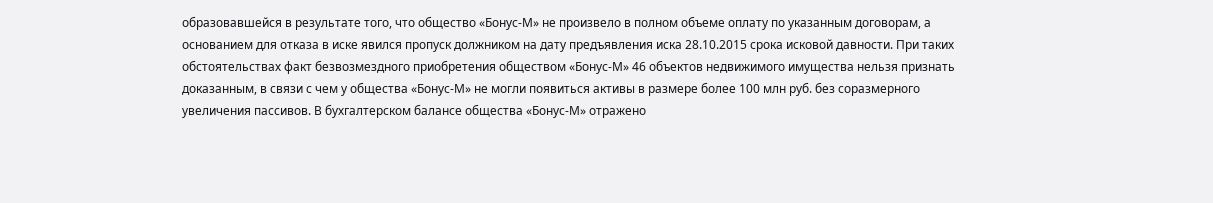образовавшейся в результате того, что общество «Бонус-М» не произвело в полном объеме оплату по указанным договорам, а основанием для отказа в иске явился пропуск должником на дату предъявления иска 28.10.2015 срока исковой давности. При таких обстоятельствах факт безвозмездного приобретения обществом «Бонус-М» 46 объектов недвижимого имущества нельзя признать доказанным, в связи с чем у общества «Бонус-М» не могли появиться активы в размере более 100 млн руб. без соразмерного увеличения пассивов. В бухгалтерском балансе общества «Бонус-М» отражено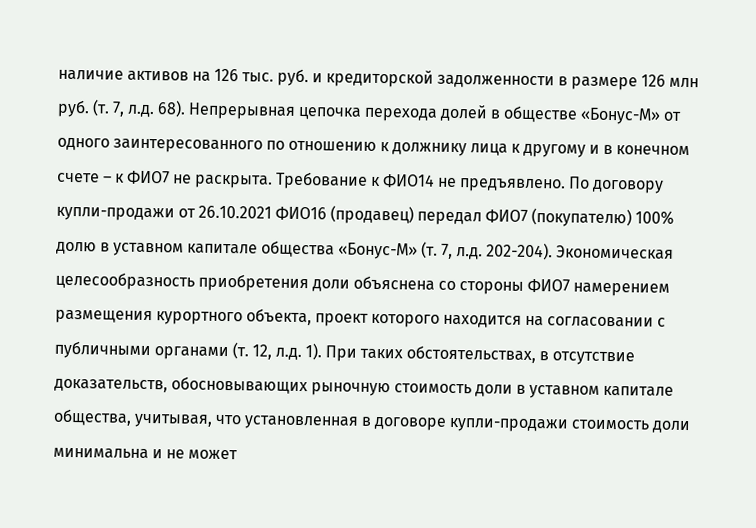наличие активов на 126 тыс. руб. и кредиторской задолженности в размере 126 млн руб. (т. 7, л.д. 68). Непрерывная цепочка перехода долей в обществе «Бонус-М» от одного заинтересованного по отношению к должнику лица к другому и в конечном счете – к ФИО7 не раскрыта. Требование к ФИО14 не предъявлено. По договору купли-продажи от 26.10.2021 ФИО16 (продавец) передал ФИО7 (покупателю) 100% долю в уставном капитале общества «Бонус-М» (т. 7, л.д. 202-204). Экономическая целесообразность приобретения доли объяснена со стороны ФИО7 намерением размещения курортного объекта, проект которого находится на согласовании с публичными органами (т. 12, л.д. 1). При таких обстоятельствах, в отсутствие доказательств, обосновывающих рыночную стоимость доли в уставном капитале общества, учитывая, что установленная в договоре купли-продажи стоимость доли минимальна и не может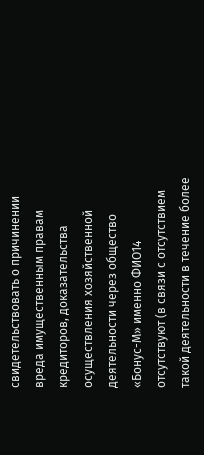свидетельствовать о причинении вреда имущественным правам кредиторов, доказательства осуществления хозяйственной деятельности через общество «Бонус-М» именно ФИО14 отсутствуют (в связи с отсутствием такой деятельности в течение более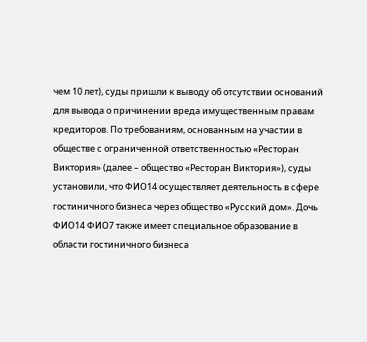чем 10 лет), суды пришли к выводу об отсутствии оснований для вывода о причинении вреда имущественным правам кредиторов. По требованиям, основанным на участии в обществе с ограниченной ответственностью «Ресторан Виктория» (далее – общество «Ресторан Виктория»), суды установили, что ФИО14 осуществляет деятельность в сфере гостиничного бизнеса через общество «Русский дом». Дочь ФИО14 ФИО7 также имеет специальное образование в области гостиничного бизнеса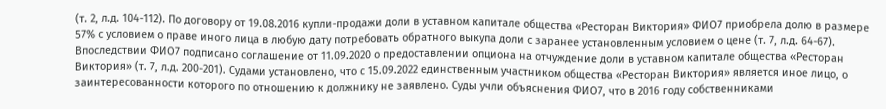(т. 2, л.д. 104-112). По договору от 19.08.2016 купли-продажи доли в уставном капитале общества «Ресторан Виктория» ФИО7 приобрела долю в размере 57% с условием о праве иного лица в любую дату потребовать обратного выкупа доли с заранее установленным условием о цене (т. 7, л.д. 64-67). Впоследствии ФИО7 подписано соглашение от 11.09.2020 о предоставлении опциона на отчуждение доли в уставном капитале общества «Ресторан Виктория» (т. 7, л.д. 200-201). Судами установлено, что с 15.09.2022 единственным участником общества «Ресторан Виктория» является иное лицо, о заинтересованности которого по отношению к должнику не заявлено. Суды учли объяснения ФИО7, что в 2016 году собственниками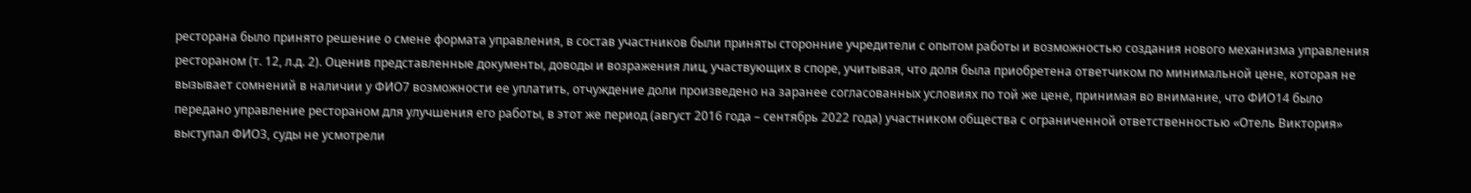ресторана было принято решение о смене формата управления, в состав участников были приняты сторонние учредители с опытом работы и возможностью создания нового механизма управления рестораном (т. 12, л.д. 2). Оценив представленные документы, доводы и возражения лиц, участвующих в споре, учитывая, что доля была приобретена ответчиком по минимальной цене, которая не вызывает сомнений в наличии у ФИО7 возможности ее уплатить, отчуждение доли произведено на заранее согласованных условиях по той же цене, принимая во внимание, что ФИО14 было передано управление рестораном для улучшения его работы, в этот же период (август 2016 года – сентябрь 2022 года) участником общества с ограниченной ответственностью «Отель Виктория» выступал ФИО3, суды не усмотрели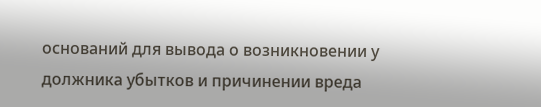оснований для вывода о возникновении у должника убытков и причинении вреда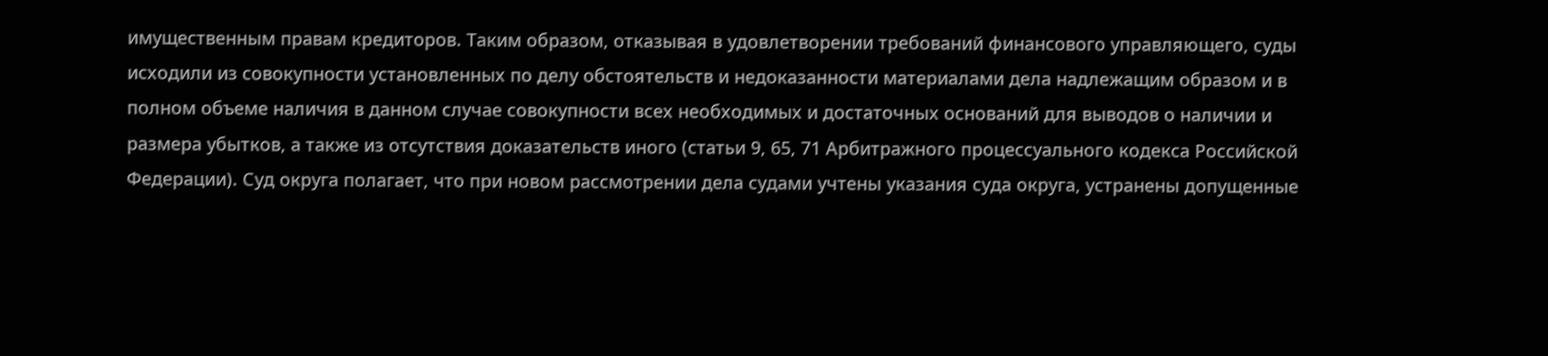имущественным правам кредиторов. Таким образом, отказывая в удовлетворении требований финансового управляющего, суды исходили из совокупности установленных по делу обстоятельств и недоказанности материалами дела надлежащим образом и в полном объеме наличия в данном случае совокупности всех необходимых и достаточных оснований для выводов о наличии и размера убытков, а также из отсутствия доказательств иного (статьи 9, 65, 71 Арбитражного процессуального кодекса Российской Федерации). Суд округа полагает, что при новом рассмотрении дела судами учтены указания суда округа, устранены допущенные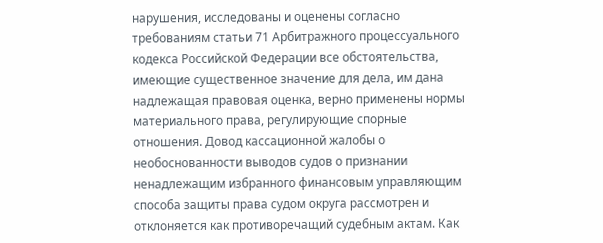нарушения, исследованы и оценены согласно требованиям статьи 71 Арбитражного процессуального кодекса Российской Федерации все обстоятельства, имеющие существенное значение для дела, им дана надлежащая правовая оценка, верно применены нормы материального права, регулирующие спорные отношения. Довод кассационной жалобы о необоснованности выводов судов о признании ненадлежащим избранного финансовым управляющим способа защиты права судом округа рассмотрен и отклоняется как противоречащий судебным актам. Как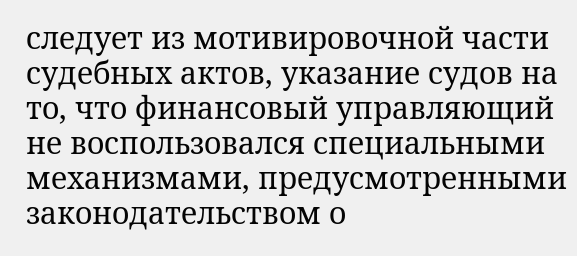следует из мотивировочной части судебных актов, указание судов на то, что финансовый управляющий не воспользовался специальными механизмами, предусмотренными законодательством о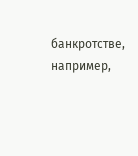банкротстве, например,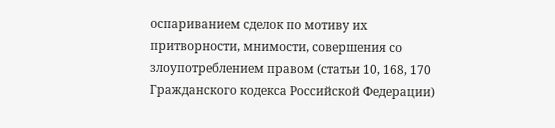оспариванием сделок по мотиву их притворности, мнимости, совершения со злоупотреблением правом (статьи 10, 168, 170 Гражданского кодекса Российской Федерации)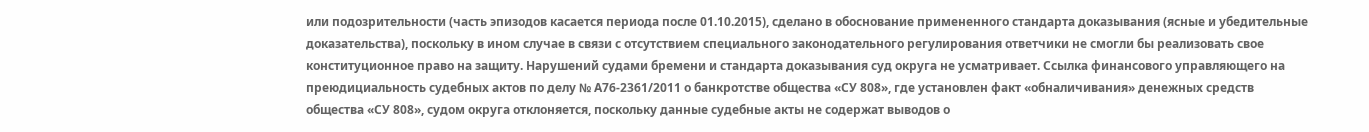или подозрительности (часть эпизодов касается периода после 01.10.2015), сделано в обоснование примененного стандарта доказывания (ясные и убедительные доказательства), поскольку в ином случае в связи с отсутствием специального законодательного регулирования ответчики не смогли бы реализовать свое конституционное право на защиту. Нарушений судами бремени и стандарта доказывания суд округа не усматривает. Ссылка финансового управляющего на преюдициальность судебных актов по делу № А76-2361/2011 о банкротстве общества «СУ 808», где установлен факт «обналичивания» денежных средств общества «СУ 808», судом округа отклоняется, поскольку данные судебные акты не содержат выводов о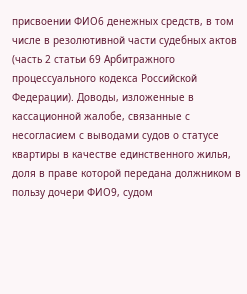присвоении ФИО6 денежных средств, в том числе в резолютивной части судебных актов (часть 2 статьи 69 Арбитражного процессуального кодекса Российской Федерации). Доводы, изложенные в кассационной жалобе, связанные с несогласием с выводами судов о статусе квартиры в качестве единственного жилья, доля в праве которой передана должником в пользу дочери ФИО9, судом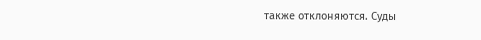также отклоняются. Суды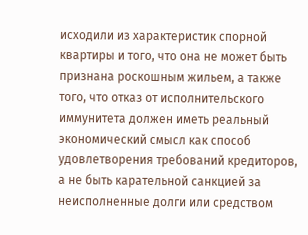исходили из характеристик спорной квартиры и того, что она не может быть признана роскошным жильем, а также того, что отказ от исполнительского иммунитета должен иметь реальный экономический смысл как способ удовлетворения требований кредиторов, а не быть карательной санкцией за неисполненные долги или средством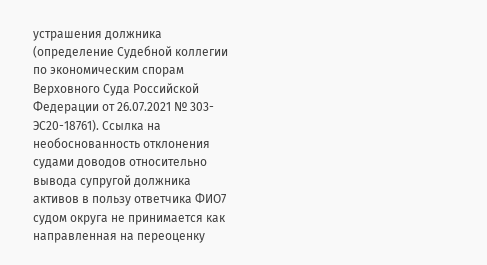устрашения должника (определение Судебной коллегии по экономическим спорам Верховного Суда Российской Федерации от 26.07.2021 № 303-ЭС20-18761). Ссылка на необоснованность отклонения судами доводов относительно вывода супругой должника активов в пользу ответчика ФИО7 судом округа не принимается как направленная на переоценку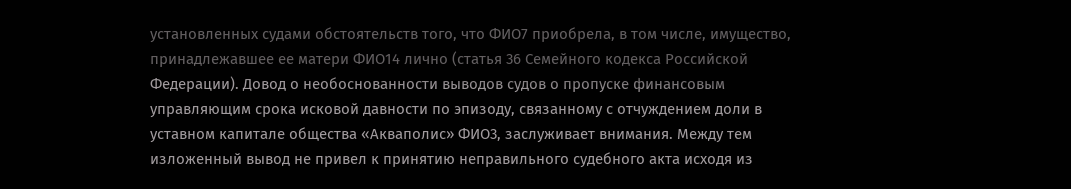установленных судами обстоятельств того, что ФИО7 приобрела, в том числе, имущество, принадлежавшее ее матери ФИО14 лично (статья 36 Семейного кодекса Российской Федерации). Довод о необоснованности выводов судов о пропуске финансовым управляющим срока исковой давности по эпизоду, связанному с отчуждением доли в уставном капитале общества «Акваполис» ФИО3, заслуживает внимания. Между тем изложенный вывод не привел к принятию неправильного судебного акта исходя из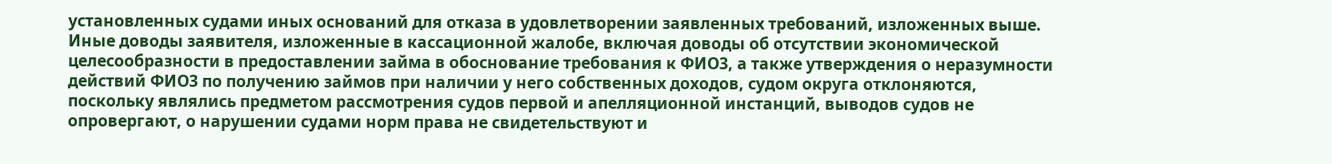установленных судами иных оснований для отказа в удовлетворении заявленных требований, изложенных выше. Иные доводы заявителя, изложенные в кассационной жалобе, включая доводы об отсутствии экономической целесообразности в предоставлении займа в обоснование требования к ФИО3, а также утверждения о неразумности действий ФИО3 по получению займов при наличии у него собственных доходов, судом округа отклоняются, поскольку являлись предметом рассмотрения судов первой и апелляционной инстанций, выводов судов не опровергают, о нарушении судами норм права не свидетельствуют и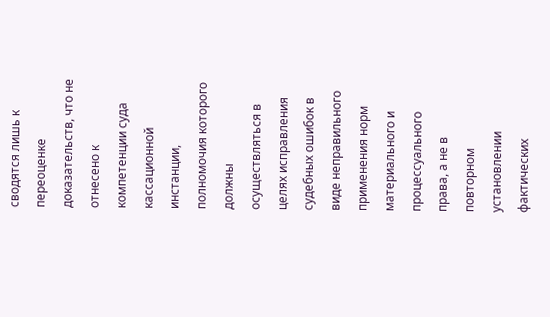сводятся лишь к переоценке доказательств, что не отнесено к компетенции суда кассационной инстанции, полномочия которого должны осуществляться в целях исправления судебных ошибок в виде неправильного применения норм материального и процессуального права, а не в повторном установлении фактических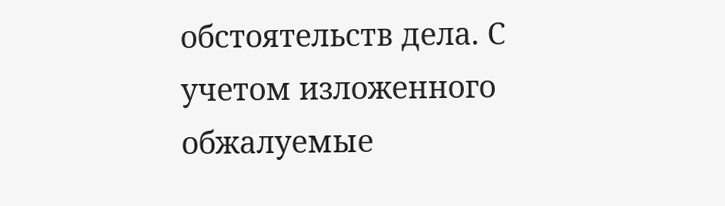обстоятельств дела. С учетом изложенного обжалуемые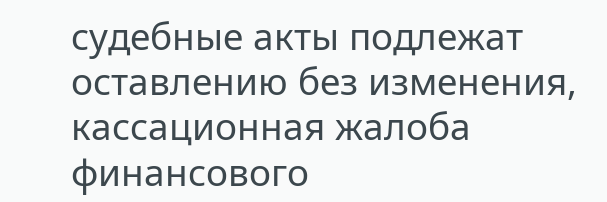судебные акты подлежат оставлению без изменения, кассационная жалоба финансового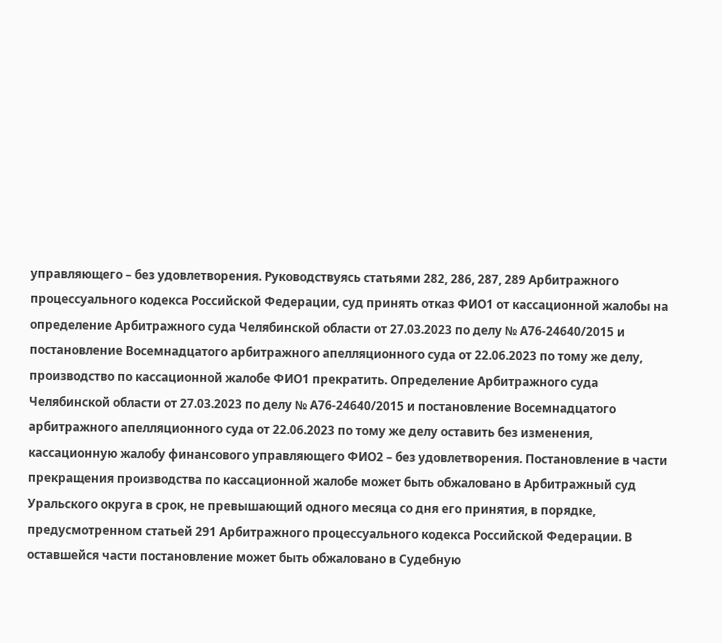управляющего – без удовлетворения. Руководствуясь статьями 282, 286, 287, 289 Арбитражного процессуального кодекса Российской Федерации, суд принять отказ ФИО1 от кассационной жалобы на определение Арбитражного суда Челябинской области от 27.03.2023 по делу № А76-24640/2015 и постановление Восемнадцатого арбитражного апелляционного суда от 22.06.2023 по тому же делу, производство по кассационной жалобе ФИО1 прекратить. Определение Арбитражного суда Челябинской области от 27.03.2023 по делу № А76-24640/2015 и постановление Восемнадцатого арбитражного апелляционного суда от 22.06.2023 по тому же делу оставить без изменения, кассационную жалобу финансового управляющего ФИО2 – без удовлетворения. Постановление в части прекращения производства по кассационной жалобе может быть обжаловано в Арбитражный суд Уральского округа в срок, не превышающий одного месяца со дня его принятия, в порядке, предусмотренном статьей 291 Арбитражного процессуального кодекса Российской Федерации. В оставшейся части постановление может быть обжаловано в Судебную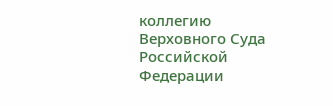коллегию Верховного Суда Российской Федерации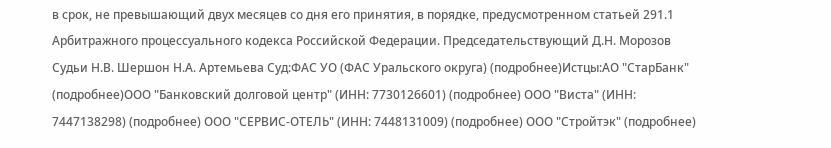в срок, не превышающий двух месяцев со дня его принятия, в порядке, предусмотренном статьей 291.1 Арбитражного процессуального кодекса Российской Федерации. Председательствующий Д.Н. Морозов Судьи Н.В. Шершон Н.А. Артемьева Суд:ФАС УО (ФАС Уральского округа) (подробнее)Истцы:АО "СтарБанк" (подробнее)ООО "Банковский долговой центр" (ИНН: 7730126601) (подробнее) ООО "Виста" (ИНН: 7447138298) (подробнее) ООО "СЕРВИС-ОТЕЛЬ" (ИНН: 7448131009) (подробнее) ООО "Стройтэк" (подробнее)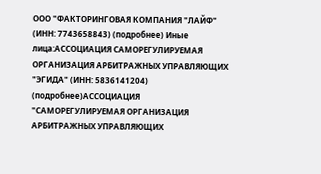ООО "ФАКТОРИНГОВАЯ КОМПАНИЯ "ЛАЙФ" (ИНН: 7743658843) (подробнее) Иные лица:АССОЦИАЦИЯ САМОРЕГУЛИРУЕМАЯ ОРГАНИЗАЦИЯ АРБИТРАЖНЫХ УПРАВЛЯЮЩИХ "ЭГИДА" (ИНН: 5836141204) (подробнее)АССОЦИАЦИЯ "САМОРЕГУЛИРУЕМАЯ ОРГАНИЗАЦИЯ АРБИТРАЖНЫХ УПРАВЛЯЮЩИХ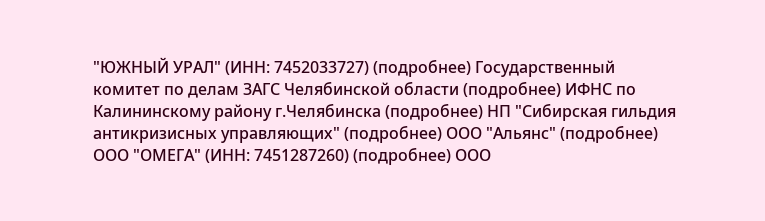"ЮЖНЫЙ УРАЛ" (ИНН: 7452033727) (подробнее) Государственный комитет по делам ЗАГС Челябинской области (подробнее) ИФНС по Калининскому району г.Челябинска (подробнее) НП "Сибирская гильдия антикризисных управляющих" (подробнее) ООО "Альянс" (подробнее) ООО "ОМЕГА" (ИНН: 7451287260) (подробнее) ООО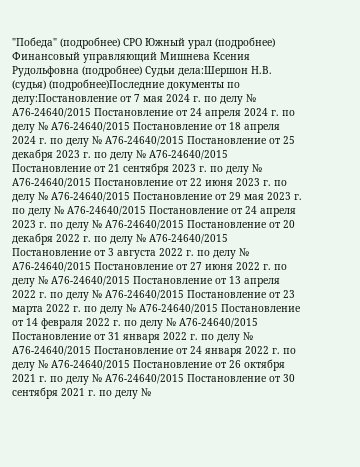"Победа" (подробнее) СРО Южный урал (подробнее) Финансовый управляющий Мишнева Ксения Рудольфовна (подробнее) Судьи дела:Шершон Н.В. (судья) (подробнее)Последние документы по делу:Постановление от 7 мая 2024 г. по делу № А76-24640/2015 Постановление от 24 апреля 2024 г. по делу № А76-24640/2015 Постановление от 18 апреля 2024 г. по делу № А76-24640/2015 Постановление от 25 декабря 2023 г. по делу № А76-24640/2015 Постановление от 21 сентября 2023 г. по делу № А76-24640/2015 Постановление от 22 июня 2023 г. по делу № А76-24640/2015 Постановление от 29 мая 2023 г. по делу № А76-24640/2015 Постановление от 24 апреля 2023 г. по делу № А76-24640/2015 Постановление от 20 декабря 2022 г. по делу № А76-24640/2015 Постановление от 3 августа 2022 г. по делу № А76-24640/2015 Постановление от 27 июня 2022 г. по делу № А76-24640/2015 Постановление от 13 апреля 2022 г. по делу № А76-24640/2015 Постановление от 23 марта 2022 г. по делу № А76-24640/2015 Постановление от 14 февраля 2022 г. по делу № А76-24640/2015 Постановление от 31 января 2022 г. по делу № А76-24640/2015 Постановление от 24 января 2022 г. по делу № А76-24640/2015 Постановление от 26 октября 2021 г. по делу № А76-24640/2015 Постановление от 30 сентября 2021 г. по делу №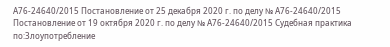А76-24640/2015 Постановление от 25 декабря 2020 г. по делу № А76-24640/2015 Постановление от 19 октября 2020 г. по делу № А76-24640/2015 Судебная практика по:Злоупотребление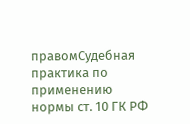правомСудебная практика по применению нормы ст. 10 ГК РФ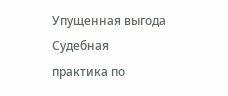Упущенная выгода Судебная практика по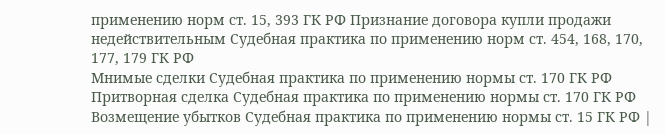применению норм ст. 15, 393 ГК РФ Признание договора купли продажи недействительным Судебная практика по применению норм ст. 454, 168, 170, 177, 179 ГК РФ
Мнимые сделки Судебная практика по применению нормы ст. 170 ГК РФ Притворная сделка Судебная практика по применению нормы ст. 170 ГК РФ Возмещение убытков Судебная практика по применению нормы ст. 15 ГК РФ |